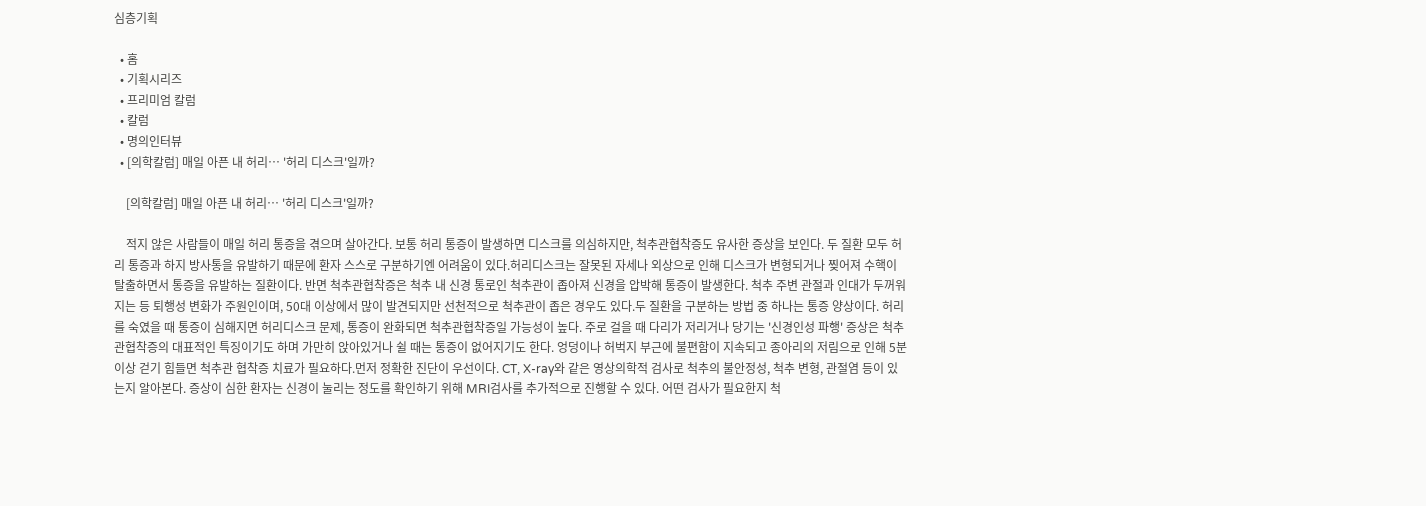심층기획

  • 홈
  • 기획시리즈
  • 프리미엄 칼럼
  • 칼럼
  • 명의인터뷰
  • [의학칼럼] 매일 아픈 내 허리… '허리 디스크'일까?

    [의학칼럼] 매일 아픈 내 허리… '허리 디스크'일까?

    적지 않은 사람들이 매일 허리 통증을 겪으며 살아간다. 보통 허리 통증이 발생하면 디스크를 의심하지만, 척추관협착증도 유사한 증상을 보인다. 두 질환 모두 허리 통증과 하지 방사통을 유발하기 때문에 환자 스스로 구분하기엔 어려움이 있다.허리디스크는 잘못된 자세나 외상으로 인해 디스크가 변형되거나 찢어져 수핵이 탈출하면서 통증을 유발하는 질환이다. 반면 척추관협착증은 척추 내 신경 통로인 척추관이 좁아져 신경을 압박해 통증이 발생한다. 척추 주변 관절과 인대가 두꺼워지는 등 퇴행성 변화가 주원인이며, 50대 이상에서 많이 발견되지만 선천적으로 척추관이 좁은 경우도 있다.두 질환을 구분하는 방법 중 하나는 통증 양상이다. 허리를 숙였을 때 통증이 심해지면 허리디스크 문제, 통증이 완화되면 척추관협착증일 가능성이 높다. 주로 걸을 때 다리가 저리거나 당기는 '신경인성 파행' 증상은 척추관협착증의 대표적인 특징이기도 하며 가만히 앉아있거나 쉴 때는 통증이 없어지기도 한다. 엉덩이나 허벅지 부근에 불편함이 지속되고 종아리의 저림으로 인해 5분 이상 걷기 힘들면 척추관 협착증 치료가 필요하다.먼저 정확한 진단이 우선이다. CT, X-ray와 같은 영상의학적 검사로 척추의 불안정성, 척추 변형, 관절염 등이 있는지 알아본다. 증상이 심한 환자는 신경이 눌리는 정도를 확인하기 위해 MRI검사를 추가적으로 진행할 수 있다. 어떤 검사가 필요한지 척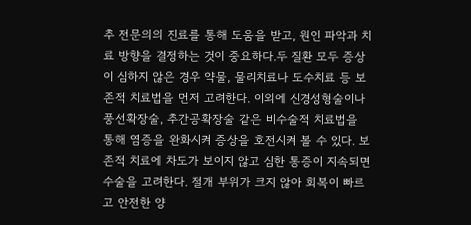추 전문의의 진료를 통해 도움을 받고, 원인 파악과 치료 방향을 결정하는 것이 중요하다.두 질환 모두 증상이 심하지 않은 경우 약물, 물리치료나 도수치료 등 보존적 치료법을 먼저 고려한다. 이외에 신경성형술이나 풍선확장술, 추간공확장술 같은 비수술적 치료법을 통해 염증을 완화시켜 증상을 호전시켜 볼 수 있다. 보존적 치료에 차도가 보이지 않고 심한 통증이 지속되면 수술을 고려한다. 절개 부위가 크지 않아 회복이 빠르고 안전한 양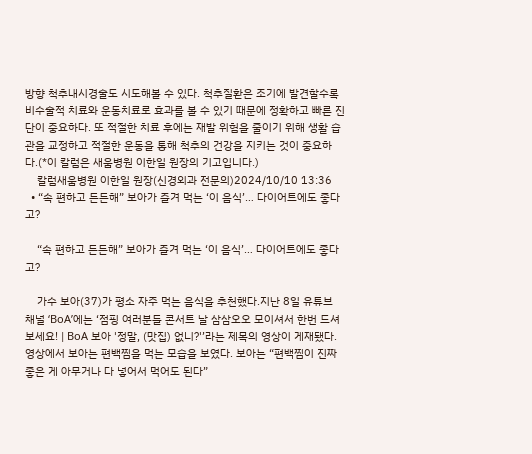방향 척추내시경술도 시도해볼 수 있다. 척추질환은 조기에 발견할수록 비수술적 치료와 운동치료로 효과를 볼 수 있기 때문에 정확하고 빠른 진단이 중요하다. 또 적절한 치료 후에는 재발 위험을 줄이기 위해 생활 습관을 교정하고 적절한 운동을 통해 척추의 건강을 지키는 것이 중요하다.(*이 칼럼은 새움병원 이한일 원장의 기고입니다.)
    칼럼새움병원 이한일 원장(신경외과 전문의)2024/10/10 13:36
  • “속 편하고 든든해” 보아가 즐겨 먹는 ‘이 음식’… 다이어트에도 좋다고?

    “속 편하고 든든해” 보아가 즐겨 먹는 ‘이 음식’… 다이어트에도 좋다고?

    가수 보아(37)가 평소 자주 먹는 음식을 추천했다.지난 8일 유튜브 채널 ‘BoA’에는 ‘점핑 여러분들 콘서트 날 삼삼오오 모이셔서 한번 드셔보세요! | BoA 보아 '정말, (맛집) 없니?'’라는 제목의 영상이 게재됐다. 영상에서 보아는 편백찜을 먹는 모습을 보였다. 보아는 “편백찜이 진짜 좋은 게 아무거나 다 넣어서 먹어도 된다”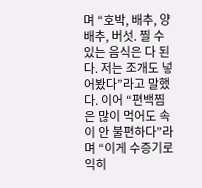며 “호박, 배추, 양배추, 버섯. 찔 수 있는 음식은 다 된다. 저는 조개도 넣어봤다”라고 말했다. 이어 “편백찜은 많이 먹어도 속이 안 불편하다”라며 “이게 수증기로 익히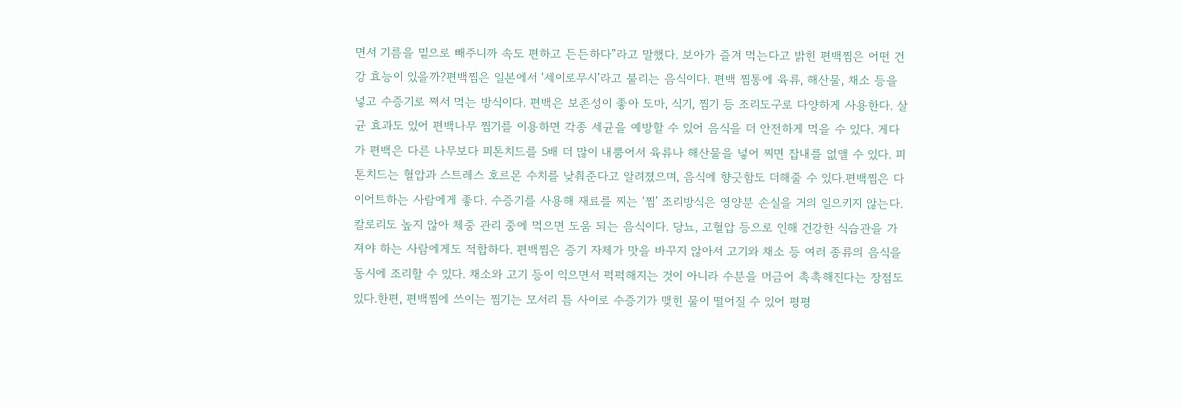면서 기름을 밑으로 빼주니까 속도 편하고 든든하다”라고 말했다. 보아가 즐겨 먹는다고 밝힌 편백찜은 어떤 건강 효능이 있을까?편백찜은 일본에서 ‘세이로무시’라고 불리는 음식이다. 편백 찜통에 육류, 해산물, 채소 등을 넣고 수증기로 쪄서 먹는 방식이다. 편백은 보존성이 좋아 도마, 식기, 찜기 등 조리도구로 다양하게 사용한다. 살균 효과도 있어 편백나무 찜기를 이용하면 각종 세균을 예방할 수 있어 음식을 더 안전하게 먹을 수 있다. 게다가 편백은 다른 나무보다 피톤치드를 5배 더 많이 내뿜어서 육류나 해산물을 넣어 찌면 잡내를 없앨 수 있다. 피톤치드는 혈압과 스트레스 호르몬 수치를 낮춰준다고 알려졌으며, 음식에 향긋함도 더해줄 수 있다.편백찜은 다이어트하는 사람에게 좋다. 수증기를 사용해 재료를 찌는 ‘찜’ 조리방식은 영양분 손실을 거의 일으키지 않는다. 칼로리도 높지 않아 체중 관리 중에 먹으면 도움 되는 음식이다. 당뇨, 고혈압 등으로 인해 건강한 식습관을 가져야 하는 사람에게도 적합하다. 편백찜은 증기 자체가 맛을 바꾸지 않아서 고기와 채소 등 여러 종류의 음식을 동시에 조리할 수 있다. 채소와 고기 등이 익으면서 퍽퍽해지는 것이 아니라 수분을 머금어 촉촉해진다는 장점도 있다.한편, 편백찜에 쓰이는 찜기는 모서리 틈 사이로 수증기가 맺힌 물이 떨어질 수 있어 평평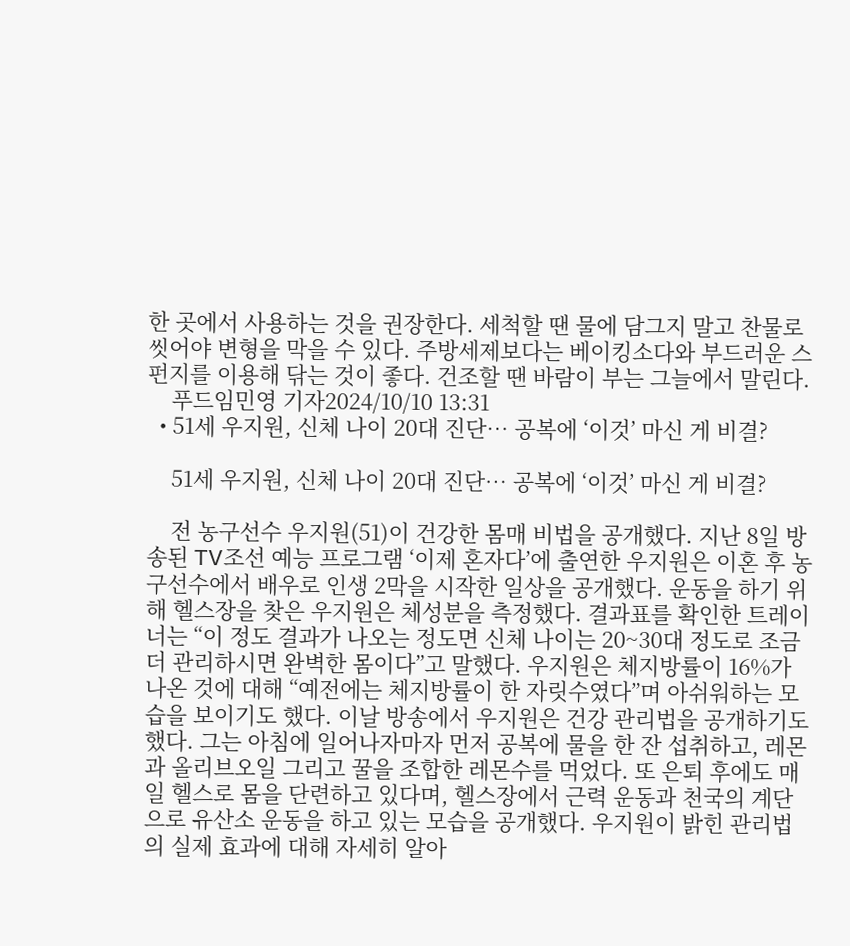한 곳에서 사용하는 것을 권장한다. 세척할 땐 물에 담그지 말고 찬물로 씻어야 변형을 막을 수 있다. 주방세제보다는 베이킹소다와 부드러운 스펀지를 이용해 닦는 것이 좋다. 건조할 땐 바람이 부는 그늘에서 말린다.
    푸드임민영 기자2024/10/10 13:31
  • 51세 우지원, 신체 나이 20대 진단… 공복에 ‘이것’ 마신 게 비결?

    51세 우지원, 신체 나이 20대 진단… 공복에 ‘이것’ 마신 게 비결?

    전 농구선수 우지원(51)이 건강한 몸매 비법을 공개했다. 지난 8일 방송된 TV조선 예능 프로그램 ‘이제 혼자다’에 출연한 우지원은 이혼 후 농구선수에서 배우로 인생 2막을 시작한 일상을 공개했다. 운동을 하기 위해 헬스장을 찾은 우지원은 체성분을 측정했다. 결과표를 확인한 트레이너는 “이 정도 결과가 나오는 정도면 신체 나이는 20~30대 정도로 조금 더 관리하시면 완벽한 몸이다”고 말했다. 우지원은 체지방률이 16%가 나온 것에 대해 “예전에는 체지방률이 한 자릿수였다”며 아쉬워하는 모습을 보이기도 했다. 이날 방송에서 우지원은 건강 관리법을 공개하기도 했다. 그는 아침에 일어나자마자 먼저 공복에 물을 한 잔 섭취하고, 레몬과 올리브오일 그리고 꿀을 조합한 레몬수를 먹었다. 또 은퇴 후에도 매일 헬스로 몸을 단련하고 있다며, 헬스장에서 근력 운동과 천국의 계단으로 유산소 운동을 하고 있는 모습을 공개했다. 우지원이 밝힌 관리법의 실제 효과에 대해 자세히 알아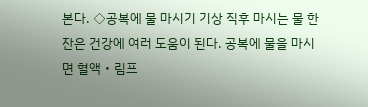본다. ◇공복에 물 마시기 기상 직후 마시는 물 한 잔은 건강에 여러 도움이 된다. 공복에 물을 마시면 혈액‧림프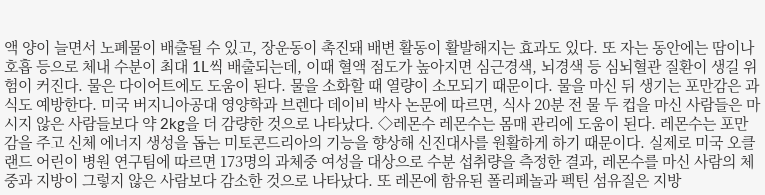액 양이 늘면서 노폐물이 배출될 수 있고, 장운동이 촉진돼 배변 활동이 활발해지는 효과도 있다. 또 자는 동안에는 땀이나 호흡 등으로 체내 수분이 최대 1L씩 배출되는데, 이때 혈액 점도가 높아지면 심근경색, 뇌경색 등 심뇌혈관 질환이 생길 위험이 커진다. 물은 다이어트에도 도움이 된다. 물을 소화할 때 열량이 소모되기 때문이다. 물을 마신 뒤 생기는 포만감은 과식도 예방한다. 미국 버지니아공대 영양학과 브렌다 데이비 박사 논문에 따르면, 식사 20분 전 물 두 컵을 마신 사람들은 마시지 않은 사람들보다 약 2kg을 더 감량한 것으로 나타났다. ◇레몬수 레몬수는 몸매 관리에 도움이 된다. 레몬수는 포만감을 주고 신체 에너지 생성을 돕는 미토콘드리아의 기능을 향상해 신진대사를 원활하게 하기 때문이다. 실제로 미국 오클랜드 어린이 병원 연구팀에 따르면 173명의 과체중 여성을 대상으로 수분 섭취량을 측정한 결과, 레몬수를 마신 사람의 체중과 지방이 그렇지 않은 사람보다 감소한 것으로 나타났다. 또 레몬에 함유된 폴리페놀과 펙틴 섬유질은 지방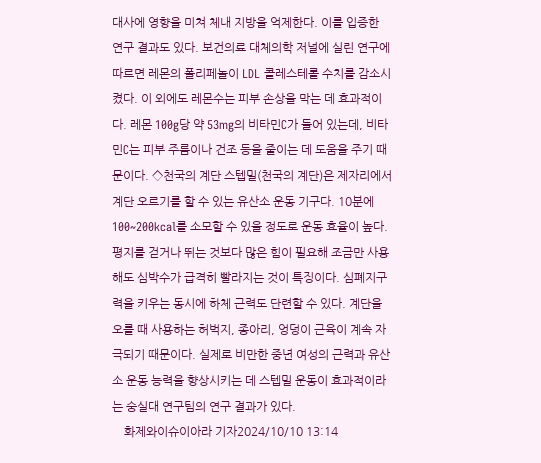대사에 영향을 미쳐 체내 지방을 억제한다. 이를 입증한 연구 결과도 있다. 보건의료 대체의학 저널에 실린 연구에 따르면 레몬의 폴리페놀이 LDL 콜레스테롤 수치를 감소시켰다. 이 외에도 레몬수는 피부 손상을 막는 데 효과적이다. 레몬 100g당 약 53mg의 비타민C가 들어 있는데, 비타민C는 피부 주름이나 건조 등을 줄이는 데 도움을 주기 때문이다. ◇천국의 계단 스텝밀(천국의 계단)은 제자리에서 계단 오르기를 할 수 있는 유산소 운동 기구다. 10분에 100~200kcal를 소모할 수 있을 정도로 운동 효율이 높다. 평지를 걷거나 뛰는 것보다 많은 힘이 필요해 조금만 사용해도 심박수가 급격히 빨라지는 것이 특징이다. 심폐지구력을 키우는 동시에 하체 근력도 단련할 수 있다. 계단을 오를 때 사용하는 허벅지, 종아리, 엉덩이 근육이 계속 자극되기 때문이다. 실제로 비만한 중년 여성의 근력과 유산소 운동 능력을 향상시키는 데 스텝밀 운동이 효과적이라는 숭실대 연구팀의 연구 결과가 있다.
    화제와이슈이아라 기자2024/10/10 13:14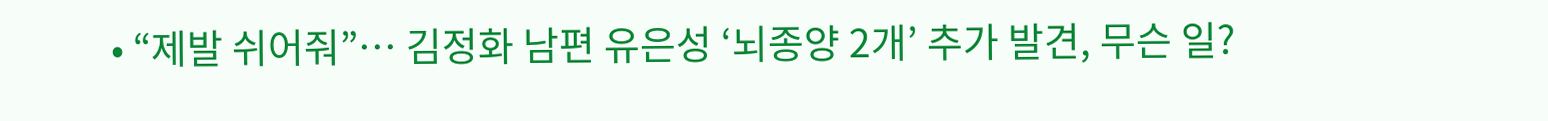• “제발 쉬어줘”… 김정화 남편 유은성 ‘뇌종양 2개’ 추가 발견, 무슨 일?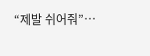“제발 쉬어줘”…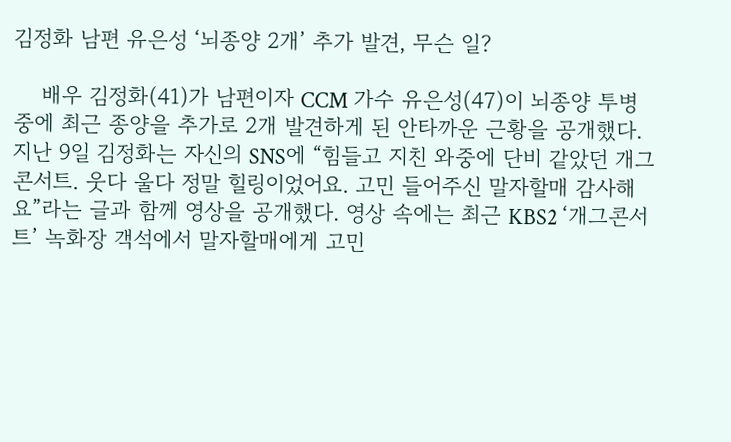김정화 남편 유은성 ‘뇌종양 2개’ 추가 발견, 무슨 일?

    배우 김정화(41)가 남편이자 CCM 가수 유은성(47)이 뇌종양 투병 중에 최근 종양을 추가로 2개 발견하게 된 안타까운 근황을 공개했다.지난 9일 김정화는 자신의 SNS에 “힘들고 지친 와중에 단비 같았던 개그콘서트. 웃다 울다 정말 힐링이었어요. 고민 들어주신 말자할매 감사해요”라는 글과 함께 영상을 공개했다. 영상 속에는 최근 KBS2 ‘개그콘서트’ 녹화장 객석에서 말자할매에게 고민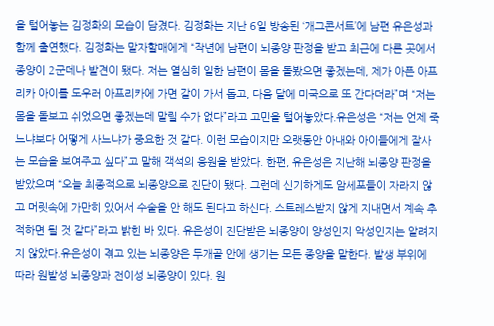을 털어놓는 김정화의 모습이 담겼다. 김정화는 지난 6일 방송된 ‘개그콘서트’에 남편 유은성과 함께 출연했다. 김정화는 말자할매에게 “작년에 남편이 뇌종양 판정을 받고 최근에 다른 곳에서 종양이 2군데나 발견이 됐다. 저는 열심히 일한 남편이 몸을 돌봤으면 좋겠는데, 제가 아픈 아프리카 아이를 도우러 아프리카에 가면 같이 가서 돕고, 다음 달에 미국으로 또 간다더라”며 “저는 몸을 돌보고 쉬었으면 좋겠는데 말릴 수가 없다”라고 고민을 털어놓았다.유은성은 “저는 언제 죽느냐보다 어떻게 사느냐가 중요한 것 같다. 이런 모습이지만 오랫동안 아내와 아이들에게 잘사는 모습을 보여주고 싶다”고 말해 객석의 응원을 받았다. 한편, 유은성은 지난해 뇌종양 판정을 받았으며 “오늘 최종적으로 뇌종양으로 진단이 됐다. 그런데 신기하게도 암세포들이 자라지 않고 머릿속에 가만히 있어서 수술을 안 해도 된다고 하신다. 스트레스받지 않게 지내면서 계속 추적하면 될 것 같다”라고 밝힌 바 있다. 유은성이 진단받은 뇌종양이 양성인지 악성인지는 알려지지 않았다.유은성이 겪고 있는 뇌종양은 두개골 안에 생기는 모든 종양을 말한다. 발생 부위에 따라 원발성 뇌종양과 전이성 뇌종양이 있다. 원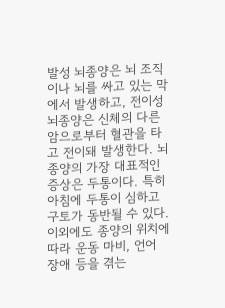발성 뇌종양은 뇌 조직이나 뇌를 싸고 있는 막에서 발생하고, 전이성 뇌종양은 신체의 다른 암으로부터 혈관을 타고 전이돼 발생한다. 뇌종양의 가장 대표적인 증상은 두통이다. 특히 아침에 두통이 심하고 구토가 동반될 수 있다. 이외에도 종양의 위치에 따라 운동 마비, 언어 장애 등을 겪는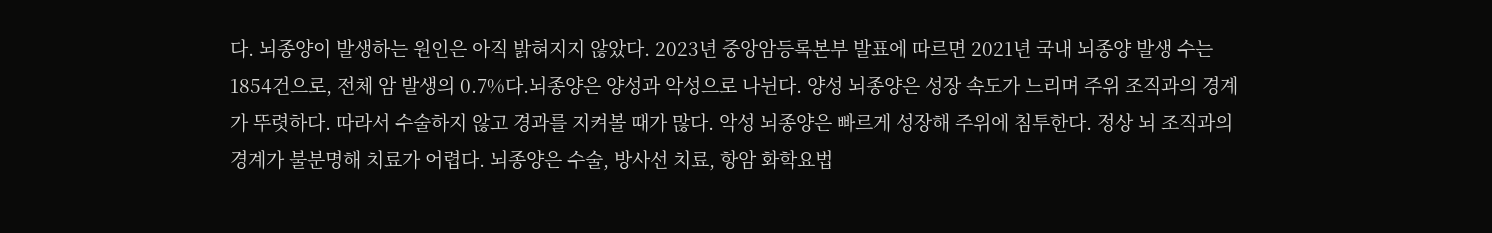다. 뇌종양이 발생하는 원인은 아직 밝혀지지 않았다. 2023년 중앙암등록본부 발표에 따르면 2021년 국내 뇌종양 발생 수는 1854건으로, 전체 암 발생의 0.7%다.뇌종양은 양성과 악성으로 나뉜다. 양성 뇌종양은 성장 속도가 느리며 주위 조직과의 경계가 뚜렷하다. 따라서 수술하지 않고 경과를 지켜볼 때가 많다. 악성 뇌종양은 빠르게 성장해 주위에 침투한다. 정상 뇌 조직과의 경계가 불분명해 치료가 어렵다. 뇌종양은 수술, 방사선 치료, 항암 화학요법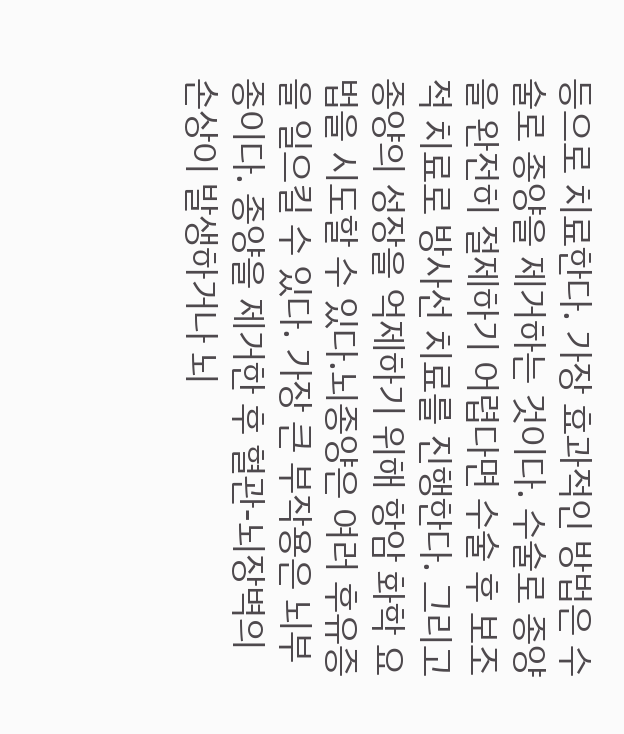등으로 치료한다. 가장 효과적인 방법은 수술로 종양을 제거하는 것이다. 수술로 종양을 완전히 절제하기 어렵다면 수술 후 보조적 치료로 방사선 치료를 진행한다. 그리고 종양의 성장을 억제하기 위해 항암 화학 요법을 시도할 수 있다.뇌종양은 여러 후유증을 일으킬 수 있다. 가장 큰 부작용은 뇌부종이다. 종양을 제거한 후 혈관-뇌장벽의 손상이 발생하거나 뇌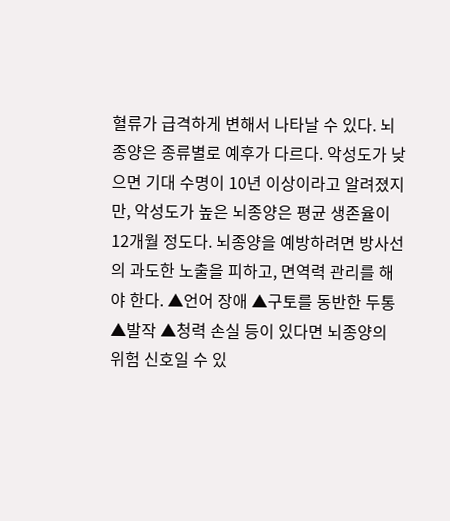혈류가 급격하게 변해서 나타날 수 있다. 뇌종양은 종류별로 예후가 다르다. 악성도가 낮으면 기대 수명이 10년 이상이라고 알려졌지만, 악성도가 높은 뇌종양은 평균 생존율이 12개월 정도다. 뇌종양을 예방하려면 방사선의 과도한 노출을 피하고, 면역력 관리를 해야 한다. ▲언어 장애 ▲구토를 동반한 두통 ▲발작 ▲청력 손실 등이 있다면 뇌종양의 위험 신호일 수 있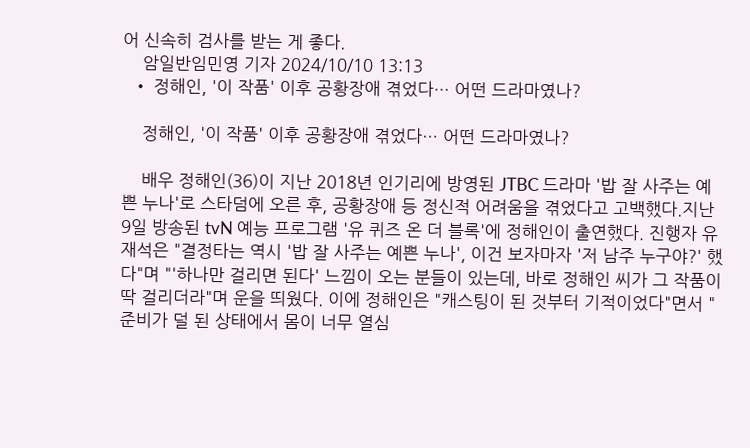어 신속히 검사를 받는 게 좋다.
    암일반임민영 기자 2024/10/10 13:13
  • 정해인, '이 작품' 이후 공황장애 겪었다… 어떤 드라마였나?

    정해인, '이 작품' 이후 공황장애 겪었다… 어떤 드라마였나?

    배우 정해인(36)이 지난 2018년 인기리에 방영된 JTBC 드라마 '밥 잘 사주는 예쁜 누나'로 스타덤에 오른 후, 공황장애 등 정신적 어려움을 겪었다고 고백했다.지난 9일 방송된 tvN 예능 프로그램 '유 퀴즈 온 더 블록'에 정해인이 출연했다. 진행자 유재석은 "결정타는 역시 '밥 잘 사주는 예쁜 누나', 이건 보자마자 '저 남주 누구야?' 했다"며 "'하나만 걸리면 된다' 느낌이 오는 분들이 있는데, 바로 정해인 씨가 그 작품이 딱 걸리더라"며 운을 띄웠다. 이에 정해인은 "캐스팅이 된 것부터 기적이었다"면서 "준비가 덜 된 상태에서 몸이 너무 열심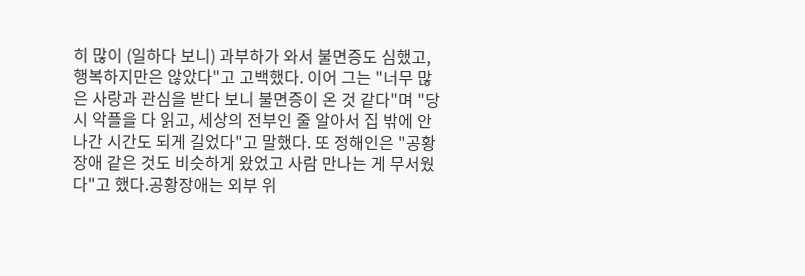히 많이 (일하다 보니) 과부하가 와서 불면증도 심했고, 행복하지만은 않았다"고 고백했다. 이어 그는 "너무 많은 사랑과 관심을 받다 보니 불면증이 온 것 같다"며 "당시 악플을 다 읽고, 세상의 전부인 줄 알아서 집 밖에 안 나간 시간도 되게 길었다"고 말했다. 또 정해인은 "공황장애 같은 것도 비슷하게 왔었고 사람 만나는 게 무서웠다"고 했다.공황장애는 외부 위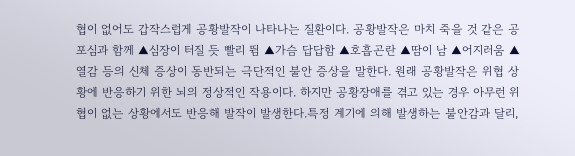협이 없어도 갑작스럽게 공황발작이 나타나는 질환이다. 공황발작은 마치 죽을 것 같은 공포심과 함께 ▲심장이 터질 듯 빨리 뜀 ▲가슴 답답함 ▲호흡곤란 ▲땀이 남 ▲어지러움 ▲열감 등의 신체 증상이 동반되는 극단적인 불안 증상을 말한다. 원래 공황발작은 위협 상황에 반응하기 위한 뇌의 정상적인 작용이다. 하지만 공황장애를 겪고 있는 경우 아무런 위협이 없는 상황에서도 반응해 발작이 발생한다.특정 계기에 의해 발생하는 불안감과 달리,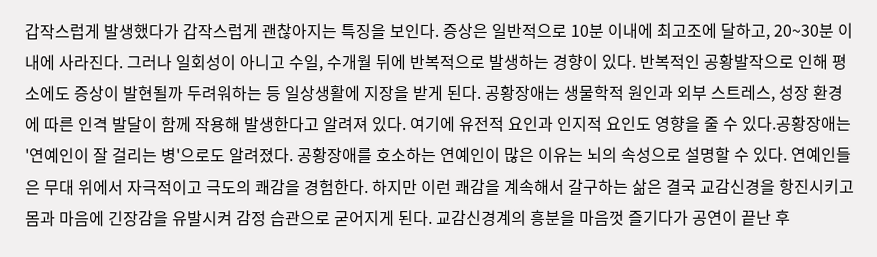갑작스럽게 발생했다가 갑작스럽게 괜찮아지는 특징을 보인다. 증상은 일반적으로 10분 이내에 최고조에 달하고, 20~30분 이내에 사라진다. 그러나 일회성이 아니고 수일, 수개월 뒤에 반복적으로 발생하는 경향이 있다. 반복적인 공황발작으로 인해 평소에도 증상이 발현될까 두려워하는 등 일상생활에 지장을 받게 된다. 공황장애는 생물학적 원인과 외부 스트레스, 성장 환경에 따른 인격 발달이 함께 작용해 발생한다고 알려져 있다. 여기에 유전적 요인과 인지적 요인도 영향을 줄 수 있다.공황장애는 '연예인이 잘 걸리는 병'으로도 알려졌다. 공황장애를 호소하는 연예인이 많은 이유는 뇌의 속성으로 설명할 수 있다. 연예인들은 무대 위에서 자극적이고 극도의 쾌감을 경험한다. 하지만 이런 쾌감을 계속해서 갈구하는 삶은 결국 교감신경을 항진시키고 몸과 마음에 긴장감을 유발시켜 감정 습관으로 굳어지게 된다. 교감신경계의 흥분을 마음껏 즐기다가 공연이 끝난 후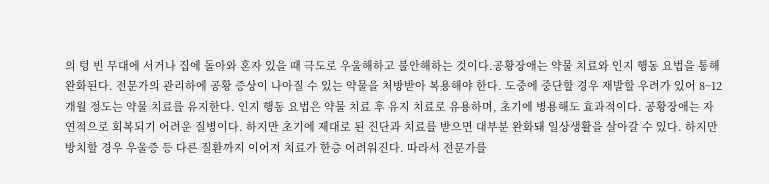의 텅 빈 무대에 서거나 집에 돌아와 혼자 있을 때 극도로 우울해하고 불안해하는 것이다.공황장애는 약물 치료와 인지 행동 요법을 통해 완화된다. 전문가의 관리하에 공황 증상이 나아질 수 있는 약물을 처방받아 복용해야 한다. 도중에 중단할 경우 재발할 우려가 있어 8~12개월 정도는 약물 치료를 유지한다. 인지 행동 요법은 약물 치료 후 유지 치료로 유용하며, 초기에 병용해도 효과적이다. 공황장애는 자연적으로 회복되기 어려운 질병이다. 하지만 초기에 제대로 된 진단과 치료를 받으면 대부분 완화돼 일상생활을 살아갈 수 있다. 하지만 방치할 경우 우울증 등 다른 질환까지 이어져 치료가 한층 어려워진다. 따라서 전문가를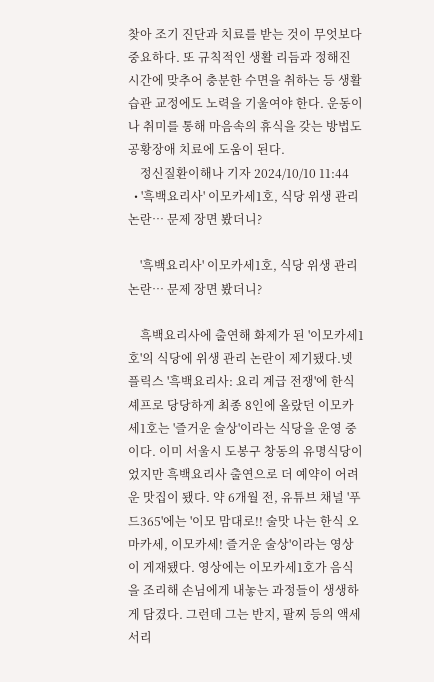찾아 조기 진단과 치료를 받는 것이 무엇보다 중요하다. 또 규칙적인 생활 리듬과 정해진 시간에 맞추어 충분한 수면을 취하는 등 생활 습관 교정에도 노력을 기울여야 한다. 운동이나 취미를 통해 마음속의 휴식을 갖는 방법도 공황장애 치료에 도움이 된다.
    정신질환이해나 기자 2024/10/10 11:44
  • '흑백요리사' 이모카세1호, 식당 위생 관리 논란… 문제 장면 봤더니?

    '흑백요리사' 이모카세1호, 식당 위생 관리 논란… 문제 장면 봤더니?

    흑백요리사에 출연해 화제가 된 '이모카세1호'의 식당에 위생 관리 논란이 제기됐다.넷플릭스 '흑백요리사: 요리 계급 전쟁'에 한식 셰프로 당당하게 최종 8인에 올랐던 이모카세1호는 '즐거운 술상'이라는 식당을 운영 중이다. 이미 서울시 도봉구 창동의 유명식당이었지만 흑백요리사 출연으로 더 예약이 어려운 맛집이 됐다. 약 6개월 전, 유튜브 채널 '푸드365'에는 '이모 맘대로!! 술맛 나는 한식 오마카세, 이모카세! 즐거운 술상'이라는 영상이 게재됐다. 영상에는 이모카세1호가 음식을 조리해 손님에게 내놓는 과정들이 생생하게 담겼다. 그런데 그는 반지, 팔찌 등의 액세서리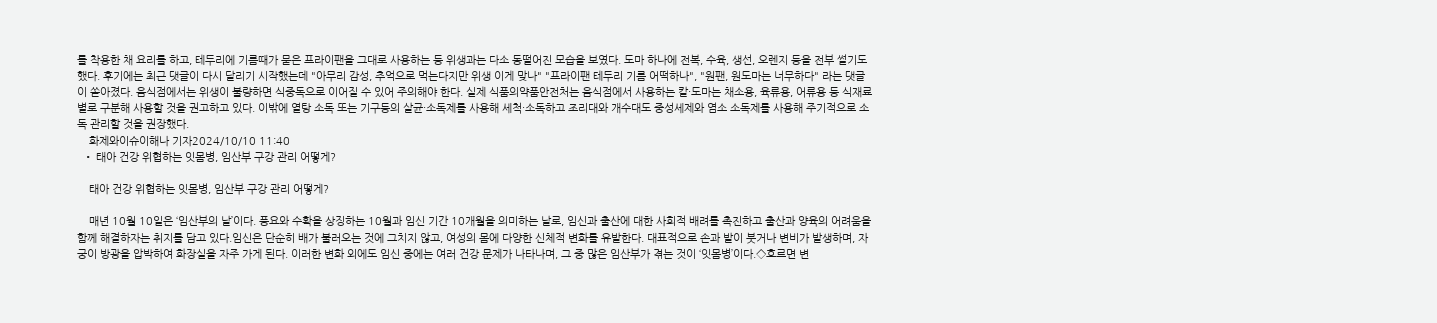를 착용한 채 요리를 하고, 테두리에 기름때가 묻은 프라이팬을 그대로 사용하는 등 위생과는 다소 동떨어진 모습을 보였다. 도마 하나에 전복, 수육, 생선, 오렌지 등을 전부 썰기도 했다. 후기에는 최근 댓글이 다시 달리기 시작했는데 "아무리 감성, 추억으로 먹는다지만 위생 이게 맞나" "프라이팬 테두리 기름 어떡하나", "원팬, 원도마는 너무하다" 라는 댓글이 쏟아졌다. 음식점에서는 위생이 불량하면 식중독으로 이어질 수 있어 주의해야 한다. 실제 식품의약품안전처는 음식점에서 사용하는 칼·도마는 채소용, 육류용, 어류용 등 식재료별로 구분해 사용할 것을 권고하고 있다. 이밖에 열탕 소독 또는 기구등의 살균·소독제를 사용해 세척·소독하고 조리대와 개수대도 중성세제와 염소 소독제를 사용해 주기적으로 소독 관리할 것을 권장했다.
    화제와이슈이해나 기자2024/10/10 11:40
  • 태아 건강 위협하는 잇몸병, 임산부 구강 관리 어떻게?

    태아 건강 위협하는 잇몸병, 임산부 구강 관리 어떻게?

    매년 10월 10일은 ‘임산부의 날’이다. 풍요와 수확을 상징하는 10월과 임신 기간 10개월을 의미하는 날로, 임신과 출산에 대한 사회적 배려를 촉진하고 출산과 양육의 어려움을 함께 해결하자는 취지를 담고 있다.임신은 단순히 배가 불러오는 것에 그치지 않고, 여성의 몸에 다양한 신체적 변화를 유발한다. 대표적으로 손과 발이 붓거나 변비가 발생하며, 자궁이 방광을 압박하여 화장실을 자주 가게 된다. 이러한 변화 외에도 임신 중에는 여러 건강 문제가 나타나며, 그 중 많은 임산부가 겪는 것이 ‘잇몸병’이다.◇호르면 변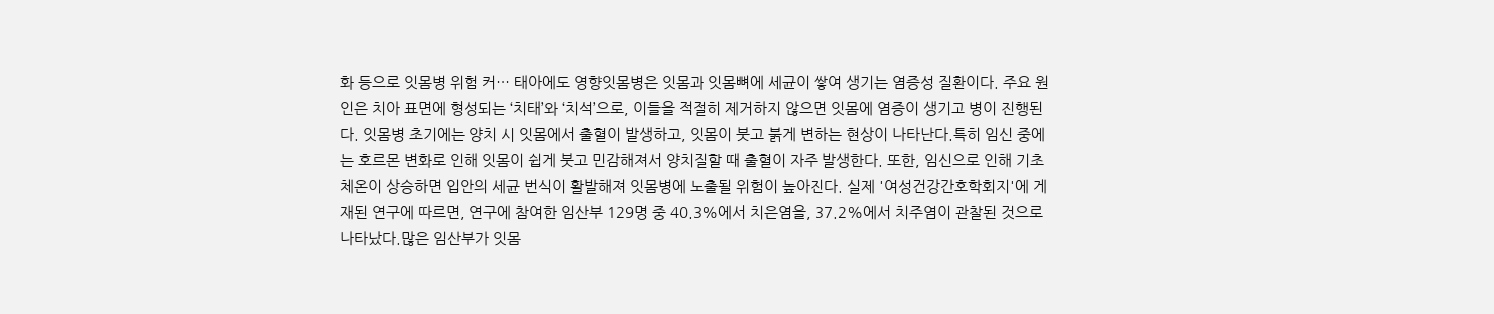화 등으로 잇몸병 위험 커… 태아에도 영향잇몸병은 잇몸과 잇몸뼈에 세균이 쌓여 생기는 염증성 질환이다. 주요 원인은 치아 표면에 형성되는 ‘치태’와 ‘치석’으로, 이들을 적절히 제거하지 않으면 잇몸에 염증이 생기고 병이 진행된다. 잇몸병 초기에는 양치 시 잇몸에서 출혈이 발생하고, 잇몸이 붓고 붉게 변하는 현상이 나타난다.특히 임신 중에는 호르몬 변화로 인해 잇몸이 쉽게 붓고 민감해져서 양치질할 때 출혈이 자주 발생한다. 또한, 임신으로 인해 기초 체온이 상승하면 입안의 세균 번식이 활발해져 잇몸병에 노출될 위험이 높아진다. 실제 '여성건강간호학회지'에 게재된 연구에 따르면, 연구에 참여한 임산부 129명 중 40.3%에서 치은염을, 37.2%에서 치주염이 관찰된 것으로 나타났다.많은 임산부가 잇몸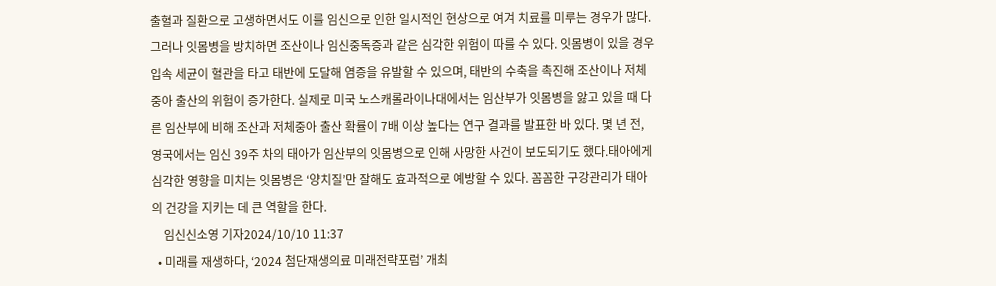출혈과 질환으로 고생하면서도 이를 임신으로 인한 일시적인 현상으로 여겨 치료를 미루는 경우가 많다. 그러나 잇몸병을 방치하면 조산이나 임신중독증과 같은 심각한 위험이 따를 수 있다. 잇몸병이 있을 경우 입속 세균이 혈관을 타고 태반에 도달해 염증을 유발할 수 있으며, 태반의 수축을 촉진해 조산이나 저체중아 출산의 위험이 증가한다. 실제로 미국 노스캐롤라이나대에서는 임산부가 잇몸병을 앓고 있을 때 다른 임산부에 비해 조산과 저체중아 출산 확률이 7배 이상 높다는 연구 결과를 발표한 바 있다. 몇 년 전, 영국에서는 임신 39주 차의 태아가 임산부의 잇몸병으로 인해 사망한 사건이 보도되기도 했다.태아에게 심각한 영향을 미치는 잇몸병은 ‘양치질’만 잘해도 효과적으로 예방할 수 있다. 꼼꼼한 구강관리가 태아의 건강을 지키는 데 큰 역할을 한다.
    임신신소영 기자2024/10/10 11:37
  • 미래를 재생하다, ‘2024 첨단재생의료 미래전략포럼’ 개최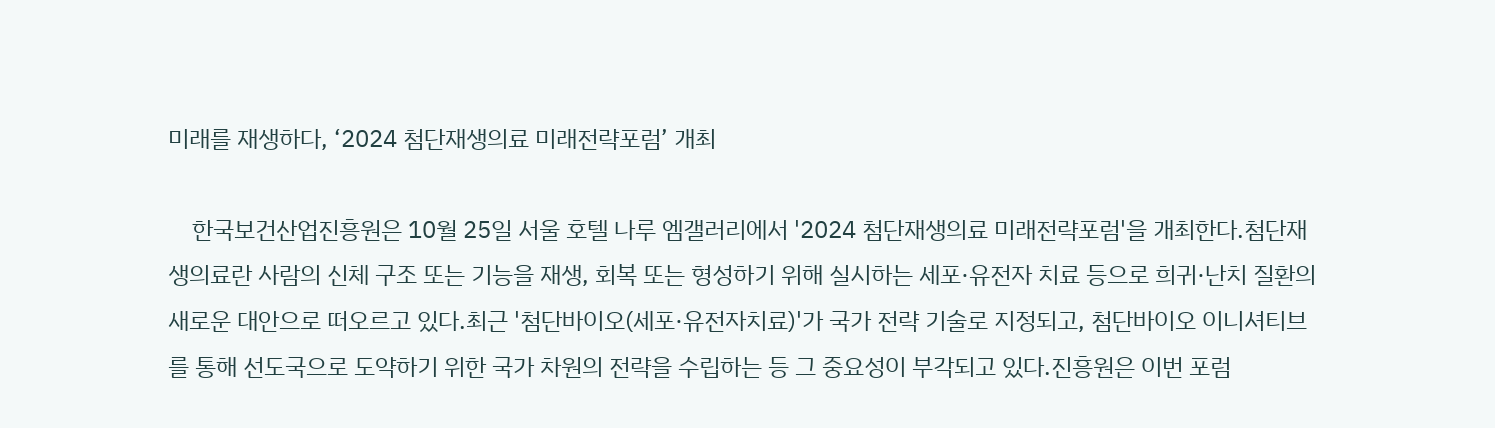미래를 재생하다, ‘2024 첨단재생의료 미래전략포럼’ 개최

    한국보건산업진흥원은 10월 25일 서울 호텔 나루 엠갤러리에서 '2024 첨단재생의료 미래전략포럼'을 개최한다.첨단재생의료란 사람의 신체 구조 또는 기능을 재생, 회복 또는 형성하기 위해 실시하는 세포·유전자 치료 등으로 희귀·난치 질환의 새로운 대안으로 떠오르고 있다.최근 '첨단바이오(세포·유전자치료)'가 국가 전략 기술로 지정되고, 첨단바이오 이니셔티브를 통해 선도국으로 도약하기 위한 국가 차원의 전략을 수립하는 등 그 중요성이 부각되고 있다.진흥원은 이번 포럼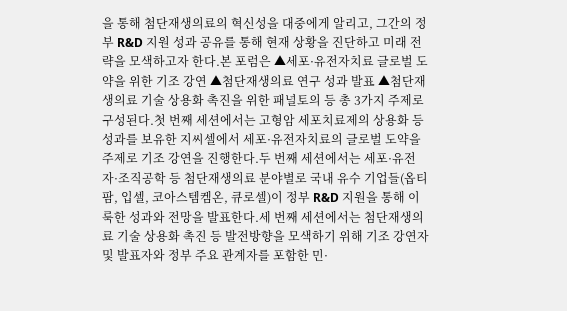을 통해 첨단재생의료의 혁신성을 대중에게 알리고, 그간의 정부 R&D 지원 성과 공유를 통해 현재 상황을 진단하고 미래 전략을 모색하고자 한다.본 포럼은 ▲세포·유전자치료 글로벌 도약을 위한 기조 강연 ▲첨단재생의료 연구 성과 발표 ▲첨단재생의료 기술 상용화 촉진을 위한 패널토의 등 총 3가지 주제로 구성된다.첫 번째 세션에서는 고형암 세포치료제의 상용화 등 성과를 보유한 지씨셀에서 세포·유전자치료의 글로벌 도약을 주제로 기조 강연을 진행한다.두 번째 세션에서는 세포·유전자·조직공학 등 첨단재생의료 분야별로 국내 유수 기업들(옵티팜, 입셀, 코아스템켐온, 큐로셀)이 정부 R&D 지원을 통해 이룩한 성과와 전망을 발표한다.세 번째 세션에서는 첨단재생의료 기술 상용화 촉진 등 발전방향을 모색하기 위해 기조 강연자 및 발표자와 정부 주요 관계자를 포함한 민·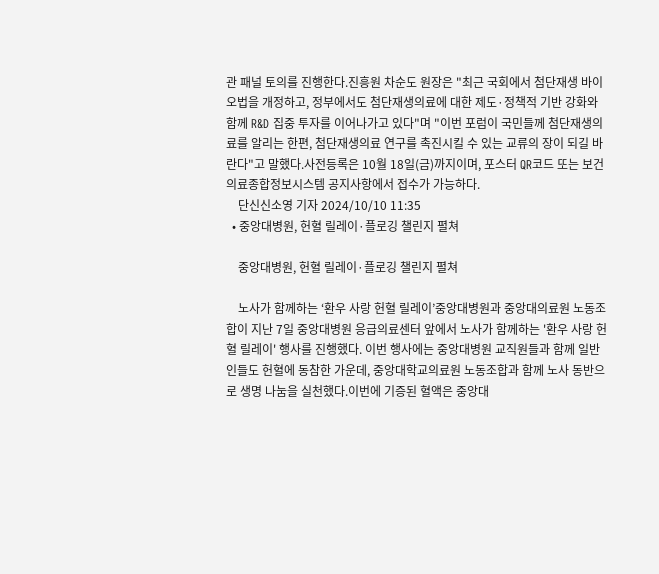관 패널 토의를 진행한다.진흥원 차순도 원장은 "최근 국회에서 첨단재생 바이오법을 개정하고, 정부에서도 첨단재생의료에 대한 제도·정책적 기반 강화와 함께 R&D 집중 투자를 이어나가고 있다"며 "이번 포럼이 국민들께 첨단재생의료를 알리는 한편, 첨단재생의료 연구를 촉진시킬 수 있는 교류의 장이 되길 바란다"고 말했다.사전등록은 10월 18일(금)까지이며, 포스터 QR코드 또는 보건의료종합정보시스템 공지사항에서 접수가 가능하다.
    단신신소영 기자 2024/10/10 11:35
  • 중앙대병원, 헌혈 릴레이·플로깅 챌린지 펼쳐

    중앙대병원, 헌혈 릴레이·플로깅 챌린지 펼쳐

    노사가 함께하는 ‘환우 사랑 헌혈 릴레이’중앙대병원과 중앙대의료원 노동조합이 지난 7일 중앙대병원 응급의료센터 앞에서 노사가 함께하는 '환우 사랑 헌혈 릴레이' 행사를 진행했다. 이번 행사에는 중앙대병원 교직원들과 함께 일반인들도 헌혈에 동참한 가운데, 중앙대학교의료원 노동조합과 함께 노사 동반으로 생명 나눔을 실천했다.이번에 기증된 혈액은 중앙대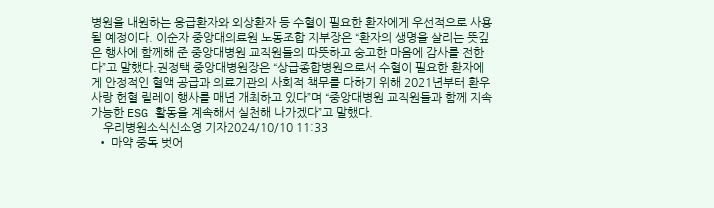병원을 내원하는 응급환자와 외상환자 등 수혈이 필요한 환자에게 우선적으로 사용될 예정이다. 이순자 중앙대의료원 노동조합 지부장은 “환자의 생명을 살리는 뜻깊은 행사에 함께해 준 중앙대병원 교직원들의 따뜻하고 숭고한 마음에 감사를 전한다”고 말했다.권정택 중앙대병원장은 “상급종합병원으로서 수혈이 필요한 환자에게 안정적인 혈액 공급과 의료기관의 사회적 책무를 다하기 위해 2021년부터 환우 사랑 헌혈 릴레이 행사를 매년 개최하고 있다”며 “중앙대병원 교직원들과 함께 지속 가능한 ESG 활동을 계속해서 실천해 나가겠다”고 말했다.
    우리병원소식신소영 기자2024/10/10 11:33
  • 마약 중독 벗어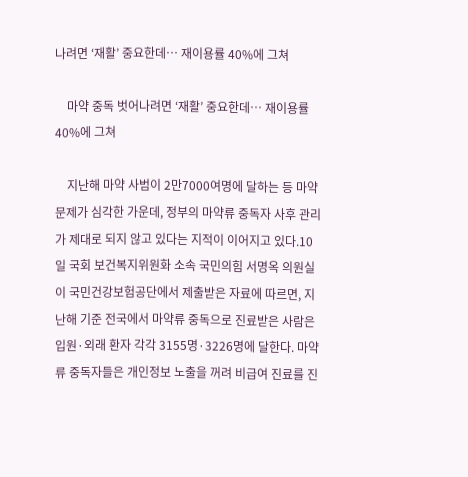나려면 ‘재활’ 중요한데… 재이용률 40%에 그쳐

    마약 중독 벗어나려면 ‘재활’ 중요한데… 재이용률 40%에 그쳐

    지난해 마약 사범이 2만7000여명에 달하는 등 마약 문제가 심각한 가운데, 정부의 마약류 중독자 사후 관리가 제대로 되지 않고 있다는 지적이 이어지고 있다.10일 국회 보건복지위원화 소속 국민의힘 서명옥 의원실이 국민건강보험공단에서 제출받은 자료에 따르면, 지난해 기준 전국에서 마약류 중독으로 진료받은 사람은 입원·외래 환자 각각 3155명·3226명에 달한다. 마약류 중독자들은 개인정보 노출을 꺼려 비급여 진료를 진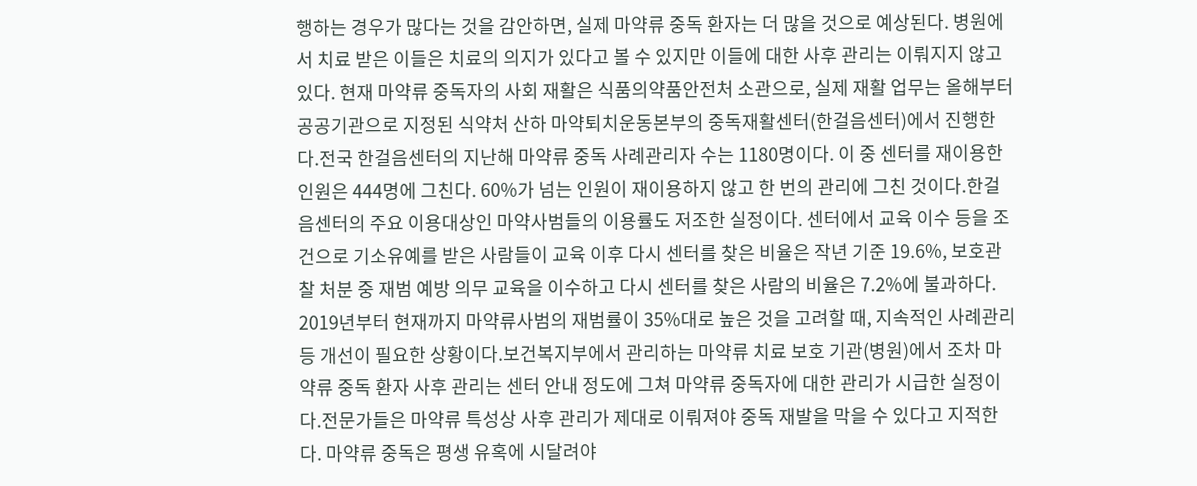행하는 경우가 많다는 것을 감안하면, 실제 마약류 중독 환자는 더 많을 것으로 예상된다. 병원에서 치료 받은 이들은 치료의 의지가 있다고 볼 수 있지만 이들에 대한 사후 관리는 이뤄지지 않고 있다. 현재 마약류 중독자의 사회 재활은 식품의약품안전처 소관으로, 실제 재활 업무는 올해부터 공공기관으로 지정된 식약처 산하 마약퇴치운동본부의 중독재활센터(한걸음센터)에서 진행한다.전국 한걸음센터의 지난해 마약류 중독 사례관리자 수는 1180명이다. 이 중 센터를 재이용한 인원은 444명에 그친다. 60%가 넘는 인원이 재이용하지 않고 한 번의 관리에 그친 것이다.한걸음센터의 주요 이용대상인 마약사범들의 이용률도 저조한 실정이다. 센터에서 교육 이수 등을 조건으로 기소유예를 받은 사람들이 교육 이후 다시 센터를 찾은 비율은 작년 기준 19.6%, 보호관찰 처분 중 재범 예방 의무 교육을 이수하고 다시 센터를 찾은 사람의 비율은 7.2%에 불과하다. 2019년부터 현재까지 마약류사범의 재범률이 35%대로 높은 것을 고려할 때, 지속적인 사례관리 등 개선이 필요한 상황이다.보건복지부에서 관리하는 마약류 치료 보호 기관(병원)에서 조차 마약류 중독 환자 사후 관리는 센터 안내 정도에 그쳐 마약류 중독자에 대한 관리가 시급한 실정이다.전문가들은 마약류 특성상 사후 관리가 제대로 이뤄져야 중독 재발을 막을 수 있다고 지적한다. 마약류 중독은 평생 유혹에 시달려야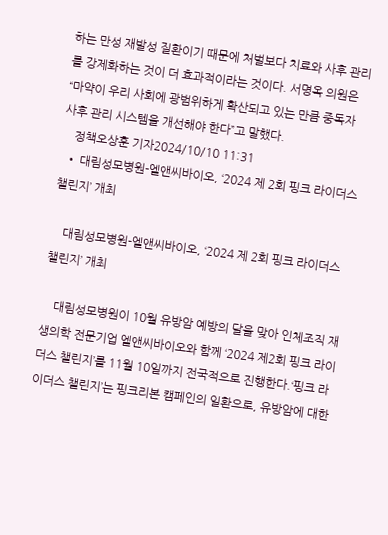하는 만성 재발성 질환이기 때문에 처벌보다 치료와 사후 관리를 강제화하는 것이 더 효과적이라는 것이다. 서명옥 의원은 “마약이 우리 사회에 광범위하게 확산되고 있는 만큼 중독자 사후 관리 시스템을 개선해야 한다”고 말했다.
    정책오상훈 기자2024/10/10 11:31
  • 대림성모병원-엘앤씨바이오, ‘2024 제 2회 핑크 라이더스 챌린지’ 개최

    대림성모병원-엘앤씨바이오, ‘2024 제 2회 핑크 라이더스 챌린지’ 개최

    대림성모병원이 10월 유방암 예방의 달을 맞아 인체조직 재생의학 전문기업 엘앤씨바이오와 함께 ‘2024 제2회 핑크 라이더스 챌린지’를 11월 10일까지 전국적으로 진행한다.‘핑크 라이더스 챌린지’는 핑크리본 캠페인의 일환으로, 유방암에 대한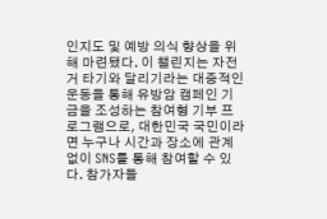인지도 및 예방 의식 향상을 위해 마련됐다. 이 챌린지는 자전거 타기와 달리기라는 대중적인 운동을 통해 유방암 캠페인 기금을 조성하는 참여형 기부 프로그램으로, 대한민국 국민이라면 누구나 시간과 장소에 관계없이 SNS를 통해 참여할 수 있다. 참가자들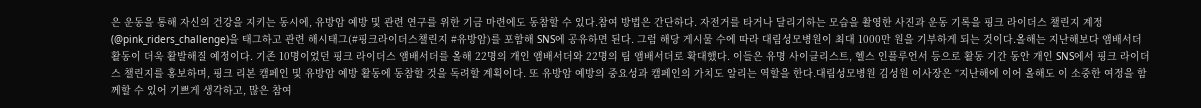은 운동을 통해 자신의 건강을 지키는 동시에, 유방암 예방 및 관련 연구를 위한 기금 마련에도 동참할 수 있다.참여 방법은 간단하다. 자전거를 타거나 달리기하는 모습을 촬영한 사진과 운동 기록을 핑크 라이더스 챌린지 계정(@pink_riders_challenge)을 태그하고 관련 해시태그(#핑크라이더스챌린지 #유방암)를 포함해 SNS에 공유하면 된다. 그럼 해당 게시물 수에 따라 대림성모병원이 최대 1000만 원을 기부하게 되는 것이다.올해는 지난해보다 앰배서더 활동이 더욱 활발해질 예정이다. 기존 10명이었던 핑크 라이더스 앰배서더를 올해 22명의 개인 앰배서더와 22명의 팀 앰배서더로 확대했다. 이들은 유명 사이클리스트, 헬스 인플루언서 등으로 활동 기간 동안 개인 SNS에서 핑크 라이더스 챌린지를 홍보하며, 핑크 리본 캠페인 및 유방암 예방 활동에 동참할 것을 독려할 계획이다. 또 유방암 예방의 중요성과 캠페인의 가치도 알리는 역할을 한다.대림성모병원 김성원 이사장은 “지난해에 이어 올해도 이 소중한 여정을 함께할 수 있어 기쁘게 생각하고, 많은 참여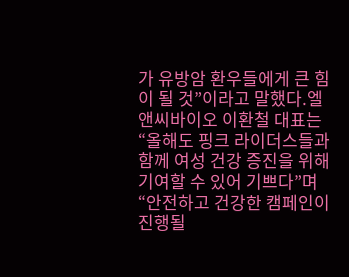가 유방암 환우들에게 큰 힘이 될 것”이라고 말했다.엘앤씨바이오 이환철 대표는 “올해도 핑크 라이더스들과 함께 여성 건강 증진을 위해 기여할 수 있어 기쁘다”며 “안전하고 건강한 캠페인이 진행될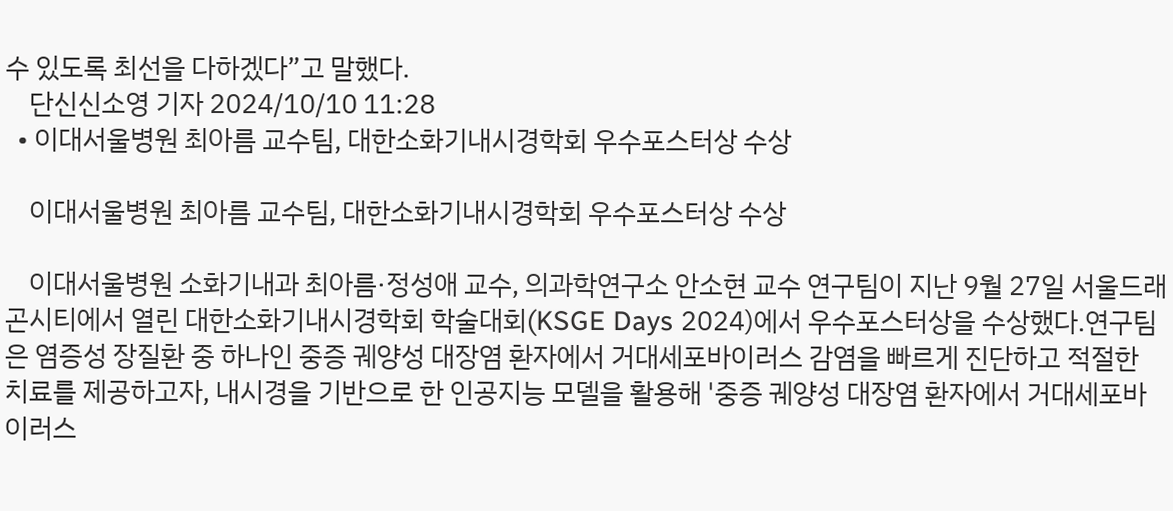수 있도록 최선을 다하겠다”고 말했다.
    단신신소영 기자 2024/10/10 11:28
  • 이대서울병원 최아름 교수팀, 대한소화기내시경학회 우수포스터상 수상

    이대서울병원 최아름 교수팀, 대한소화기내시경학회 우수포스터상 수상

    이대서울병원 소화기내과 최아름·정성애 교수, 의과학연구소 안소현 교수 연구팀이 지난 9월 27일 서울드래곤시티에서 열린 대한소화기내시경학회 학술대회(KSGE Days 2024)에서 우수포스터상을 수상했다.연구팀은 염증성 장질환 중 하나인 중증 궤양성 대장염 환자에서 거대세포바이러스 감염을 빠르게 진단하고 적절한 치료를 제공하고자, 내시경을 기반으로 한 인공지능 모델을 활용해 '중증 궤양성 대장염 환자에서 거대세포바이러스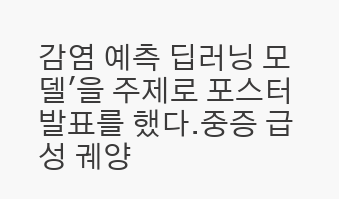감염 예측 딥러닝 모델'을 주제로 포스터 발표를 했다.중증 급성 궤양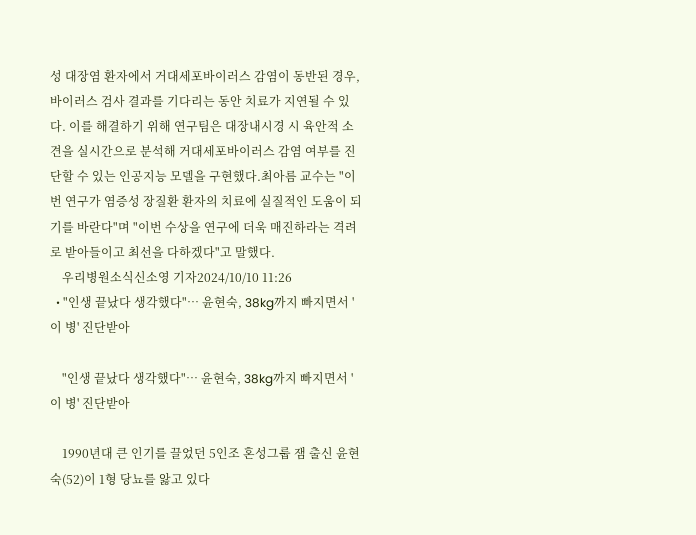성 대장염 환자에서 거대세포바이러스 감염이 동반된 경우, 바이러스 검사 결과를 기다리는 동안 치료가 지연될 수 있다. 이를 해결하기 위해 연구팀은 대장내시경 시 육안적 소견을 실시간으로 분석해 거대세포바이러스 감염 여부를 진단할 수 있는 인공지능 모델을 구현했다.최아름 교수는 "이번 연구가 염증성 장질환 환자의 치료에 실질적인 도움이 되기를 바란다"며 "이번 수상을 연구에 더욱 매진하라는 격려로 받아들이고 최선을 다하겠다"고 말했다.
    우리병원소식신소영 기자2024/10/10 11:26
  • "인생 끝났다 생각했다"… 윤현숙, 38kg까지 빠지면서 '이 병' 진단받아

    "인생 끝났다 생각했다"… 윤현숙, 38kg까지 빠지면서 '이 병' 진단받아

    1990년대 큰 인기를 끌었던 5인조 혼성그룹 잼 출신 윤현숙(52)이 1형 당뇨를 앓고 있다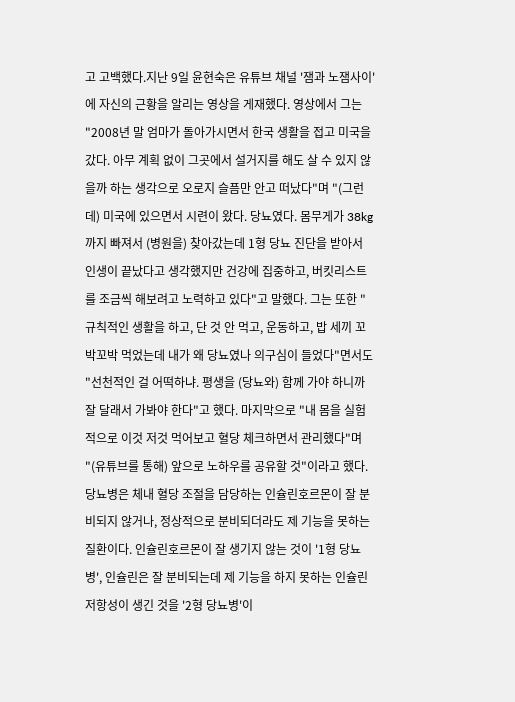고 고백했다.지난 9일 윤현숙은 유튜브 채널 '잼과 노잼사이'에 자신의 근황을 알리는 영상을 게재했다. 영상에서 그는 "2008년 말 엄마가 돌아가시면서 한국 생활을 접고 미국을 갔다. 아무 계획 없이 그곳에서 설거지를 해도 살 수 있지 않을까 하는 생각으로 오로지 슬픔만 안고 떠났다"며 "(그런데) 미국에 있으면서 시련이 왔다. 당뇨였다. 몸무게가 38kg까지 빠져서 (병원을) 찾아갔는데 1형 당뇨 진단을 받아서 인생이 끝났다고 생각했지만 건강에 집중하고, 버킷리스트를 조금씩 해보려고 노력하고 있다"고 말했다. 그는 또한 "규칙적인 생활을 하고, 단 것 안 먹고, 운동하고, 밥 세끼 꼬박꼬박 먹었는데 내가 왜 당뇨였나 의구심이 들었다"면서도 "선천적인 걸 어떡하냐. 평생을 (당뇨와) 함께 가야 하니까 잘 달래서 가봐야 한다"고 했다. 마지막으로 "내 몸을 실험적으로 이것 저것 먹어보고 혈당 체크하면서 관리했다"며 "(유튜브를 통해) 앞으로 노하우를 공유할 것"이라고 했다. 당뇨병은 체내 혈당 조절을 담당하는 인슐린호르몬이 잘 분비되지 않거나, 정상적으로 분비되더라도 제 기능을 못하는 질환이다. 인슐린호르몬이 잘 생기지 않는 것이 '1형 당뇨병', 인슐린은 잘 분비되는데 제 기능을 하지 못하는 인슐린 저항성이 생긴 것을 '2형 당뇨병'이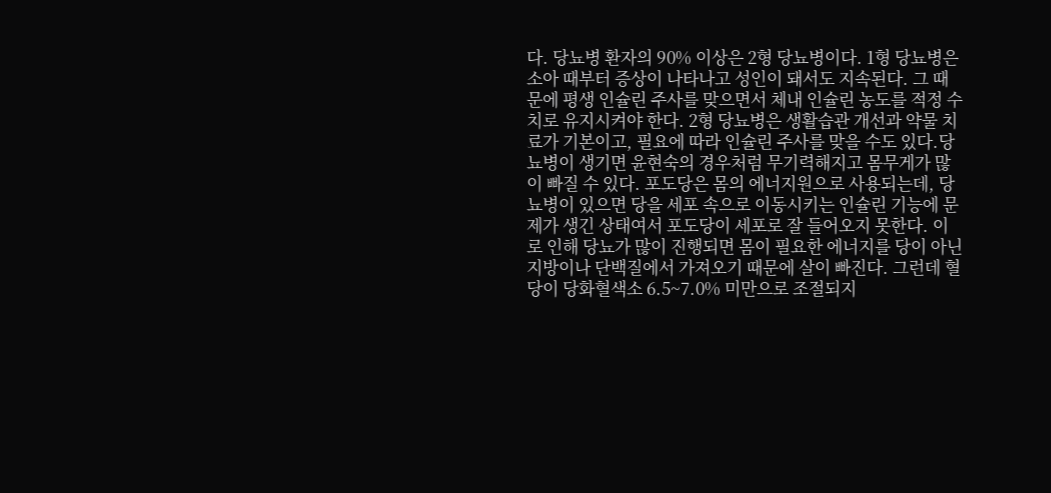다. 당뇨병 환자의 90% 이상은 2형 당뇨병이다. 1형 당뇨병은 소아 때부터 증상이 나타나고 성인이 돼서도 지속된다. 그 때문에 평생 인슐린 주사를 맞으면서 체내 인슐린 농도를 적정 수치로 유지시켜야 한다. 2형 당뇨병은 생활습관 개선과 약물 치료가 기본이고, 필요에 따라 인슐린 주사를 맞을 수도 있다.당뇨병이 생기면 윤현숙의 경우처럼 무기력해지고 몸무게가 많이 빠질 수 있다. 포도당은 몸의 에너지원으로 사용되는데, 당뇨병이 있으면 당을 세포 속으로 이동시키는 인슐린 기능에 문제가 생긴 상태여서 포도당이 세포로 잘 들어오지 못한다. 이로 인해 당뇨가 많이 진행되면 몸이 필요한 에너지를 당이 아닌 지방이나 단백질에서 가져오기 때문에 살이 빠진다. 그런데 혈당이 당화혈색소 6.5~7.0% 미만으로 조절되지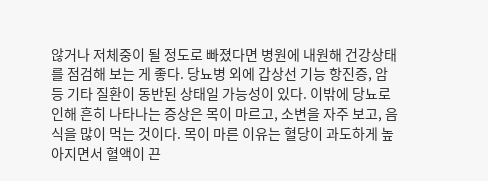않거나 저체중이 될 정도로 빠졌다면 병원에 내원해 건강상태를 점검해 보는 게 좋다. 당뇨병 외에 갑상선 기능 항진증, 암 등 기타 질환이 동반된 상태일 가능성이 있다. 이밖에 당뇨로 인해 흔히 나타나는 증상은 목이 마르고, 소변을 자주 보고, 음식을 많이 먹는 것이다. 목이 마른 이유는 혈당이 과도하게 높아지면서 혈액이 끈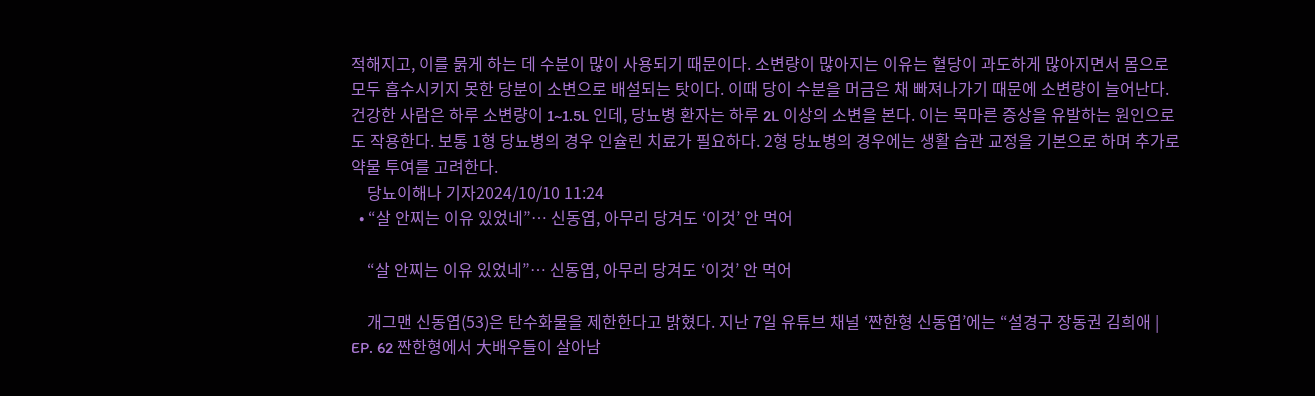적해지고, 이를 묽게 하는 데 수분이 많이 사용되기 때문이다. 소변량이 많아지는 이유는 혈당이 과도하게 많아지면서 몸으로 모두 흡수시키지 못한 당분이 소변으로 배설되는 탓이다. 이때 당이 수분을 머금은 채 빠져나가기 때문에 소변량이 늘어난다. 건강한 사람은 하루 소변량이 1~1.5L 인데, 당뇨병 환자는 하루 2L 이상의 소변을 본다. 이는 목마른 증상을 유발하는 원인으로도 작용한다. 보통 1형 당뇨병의 경우 인슐린 치료가 필요하다. 2형 당뇨병의 경우에는 생활 습관 교정을 기본으로 하며 추가로 약물 투여를 고려한다.
    당뇨이해나 기자2024/10/10 11:24
  • “살 안찌는 이유 있었네”… 신동엽, 아무리 당겨도 ‘이것’ 안 먹어

    “살 안찌는 이유 있었네”… 신동엽, 아무리 당겨도 ‘이것’ 안 먹어

    개그맨 신동엽(53)은 탄수화물을 제한한다고 밝혔다. 지난 7일 유튜브 채널 ‘짠한형 신동엽’에는 “설경구 장동권 김희애 | EP. 62 짠한형에서 大배우들이 살아남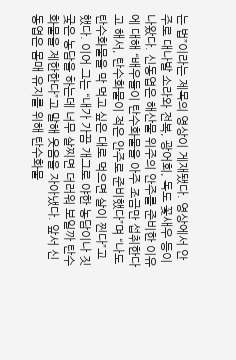는 법”이라는 제목의 영상이 게재됐다. 영상에서 안주로 대나발 소라와 전복, 광어회, 독도 꽃새우 등이 나왔다. 신동엽은 해산물 위주의 안주를 준비한 이유에 대해 “배우들이 탄수화물을 아주 조금만 섭취한다고 해서, 탄수화물이 적은 안주로 준비했다”며 “나도 탄수화물을 막 먹고 싶은 대로 먹으면 살이 찐다”고 했다. 이어 그는 “내가 가끔 개그로 야한 농담이나 짓궂은 농담을 하는데 너무 살찌면 더러워 보일까 탄수화물을 제한한다”고 말해 웃음을 자아냈다. 앞서 신동엽은 몸매 유지를 위해 탄수화물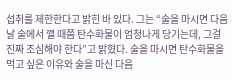섭취를 제한한다고 밝힌 바 있다. 그는 “술을 마시면 다음 날 술에서 깰 때쯤 탄수화물이 엄청나게 당기는데, 그걸 진짜 조심해야 한다”고 밝혔다. 술을 마시면 탄수화물을 먹고 싶은 이유와 술을 마신 다음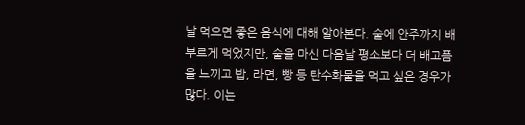날 먹으면 좋은 음식에 대해 알아본다. 술에 안주까지 배부르게 먹었지만, 술을 마신 다음날 평소보다 더 배고픔을 느끼고 밥, 라면, 빵 등 탄수화물을 먹고 싶은 경우가 많다. 이는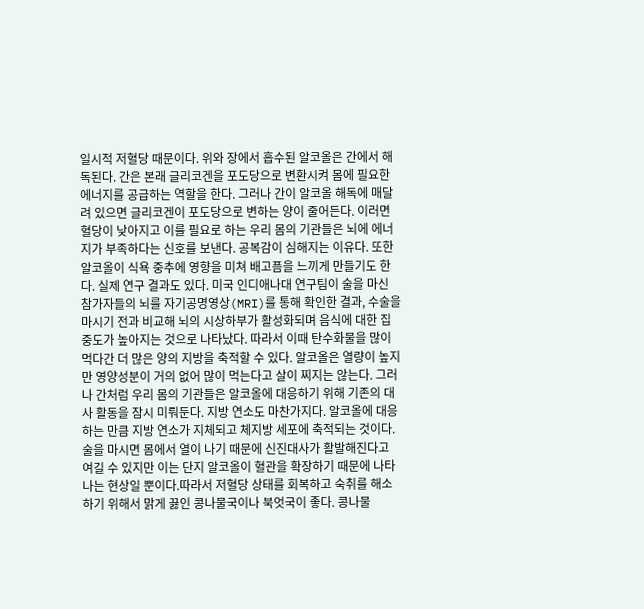일시적 저혈당 때문이다. 위와 장에서 흡수된 알코올은 간에서 해독된다. 간은 본래 글리코겐을 포도당으로 변환시켜 몸에 필요한 에너지를 공급하는 역할을 한다. 그러나 간이 알코올 해독에 매달려 있으면 글리코겐이 포도당으로 변하는 양이 줄어든다. 이러면 혈당이 낮아지고 이를 필요로 하는 우리 몸의 기관들은 뇌에 에너지가 부족하다는 신호를 보낸다. 공복감이 심해지는 이유다. 또한 알코올이 식욕 중추에 영향을 미쳐 배고픔을 느끼게 만들기도 한다. 실제 연구 결과도 있다. 미국 인디애나대 연구팀이 술을 마신 참가자들의 뇌를 자기공명영상(MRI)를 통해 확인한 결과, 수술을 마시기 전과 비교해 뇌의 시상하부가 활성화되며 음식에 대한 집중도가 높아지는 것으로 나타났다. 따라서 이때 탄수화물을 많이 먹다간 더 많은 양의 지방을 축적할 수 있다. 알코올은 열량이 높지만 영양성분이 거의 없어 많이 먹는다고 살이 찌지는 않는다. 그러나 간처럼 우리 몸의 기관들은 알코올에 대응하기 위해 기존의 대사 활동을 잠시 미뤄둔다. 지방 연소도 마찬가지다. 알코올에 대응하는 만큼 지방 연소가 지체되고 체지방 세포에 축적되는 것이다. 술을 마시면 몸에서 열이 나기 때문에 신진대사가 활발해진다고 여길 수 있지만 이는 단지 알코올이 혈관을 확장하기 때문에 나타나는 현상일 뿐이다.따라서 저혈당 상태를 회복하고 숙취를 해소하기 위해서 맑게 끓인 콩나물국이나 북엇국이 좋다. 콩나물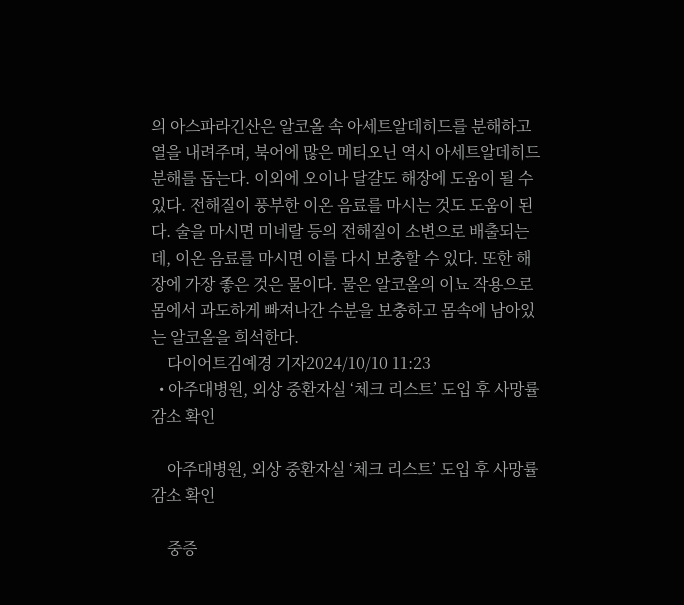의 아스파라긴산은 알코올 속 아세트알데히드를 분해하고 열을 내려주며, 북어에 많은 메티오닌 역시 아세트알데히드 분해를 돕는다. 이외에 오이나 달걀도 해장에 도움이 될 수 있다. 전해질이 풍부한 이온 음료를 마시는 것도 도움이 된다. 술을 마시면 미네랄 등의 전해질이 소변으로 배출되는데, 이온 음료를 마시면 이를 다시 보충할 수 있다. 또한 해장에 가장 좋은 것은 물이다. 물은 알코올의 이뇨 작용으로 몸에서 과도하게 빠져나간 수분을 보충하고 몸속에 남아있는 알코올을 희석한다.
    다이어트김예경 기자2024/10/10 11:23
  • 아주대병원, 외상 중환자실 ‘체크 리스트’ 도입 후 사망률 감소 확인

    아주대병원, 외상 중환자실 ‘체크 리스트’ 도입 후 사망률 감소 확인

    중증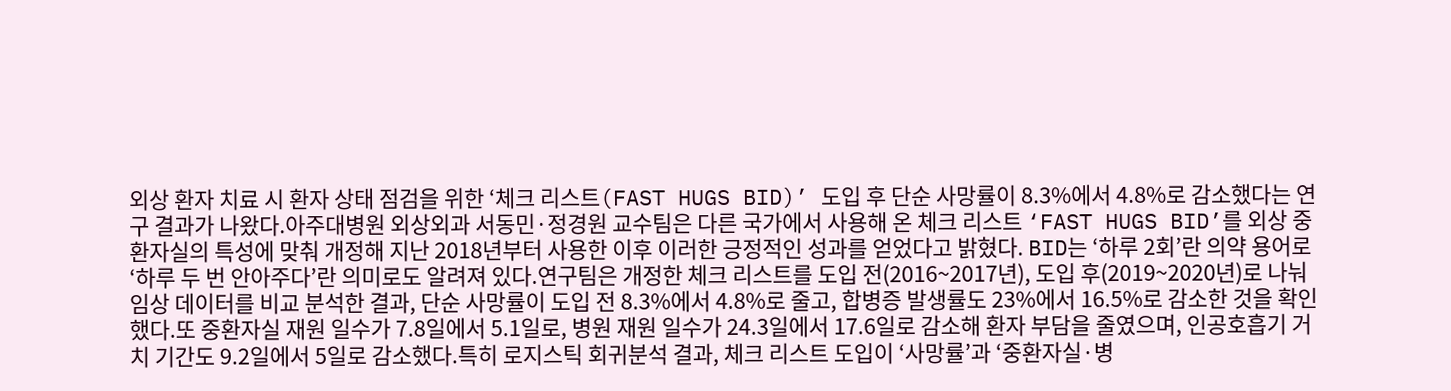외상 환자 치료 시 환자 상태 점검을 위한 ‘체크 리스트(FAST HUGS BID)’ 도입 후 단순 사망률이 8.3%에서 4.8%로 감소했다는 연구 결과가 나왔다.아주대병원 외상외과 서동민·정경원 교수팀은 다른 국가에서 사용해 온 체크 리스트 ‘FAST HUGS BID’를 외상 중환자실의 특성에 맞춰 개정해 지난 2018년부터 사용한 이후 이러한 긍정적인 성과를 얻었다고 밝혔다. BID는 ‘하루 2회’란 의약 용어로 ‘하루 두 번 안아주다’란 의미로도 알려져 있다.연구팀은 개정한 체크 리스트를 도입 전(2016~2017년), 도입 후(2019~2020년)로 나눠 임상 데이터를 비교 분석한 결과, 단순 사망률이 도입 전 8.3%에서 4.8%로 줄고, 합병증 발생률도 23%에서 16.5%로 감소한 것을 확인했다.또 중환자실 재원 일수가 7.8일에서 5.1일로, 병원 재원 일수가 24.3일에서 17.6일로 감소해 환자 부담을 줄였으며, 인공호흡기 거치 기간도 9.2일에서 5일로 감소했다.특히 로지스틱 회귀분석 결과, 체크 리스트 도입이 ‘사망률’과 ‘중환자실·병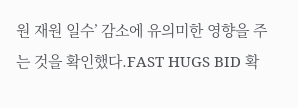원 재원 일수’ 감소에 유의미한 영향을 주는 것을 확인했다.FAST HUGS BID 확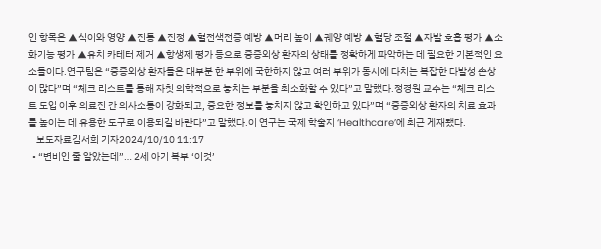인 항목은 ▲식이와 영양 ▲진통 ▲진정 ▲혈전색전증 예방 ▲머리 높이 ▲궤양 예방 ▲혈당 조절 ▲자발 호흡 평가 ▲소화기능 평가 ▲유치 카테터 제거 ▲항생제 평가 등으로 중증외상 환자의 상태를 정확하게 파악하는 데 필요한 기본적인 요소들이다.연구팀은 “중증외상 환자들은 대부분 한 부위에 국한하지 않고 여러 부위가 동시에 다치는 복잡한 다발성 손상이 많다”며 “체크 리스트를 통해 자칫 의학적으로 놓치는 부분을 최소화할 수 있다”고 말했다.정경원 교수는 “체크 리스트 도입 이후 의료진 간 의사소통이 강화되고, 중요한 정보를 놓치지 않고 확인하고 있다”며 “중증외상 환자의 치료 효과를 높이는 데 유용한 도구로 이용되길 바란다”고 말했다.이 연구는 국제 학술지 ‘Healthcare’에 최근 게재됐다.
    보도자료김서희 기자2024/10/10 11:17
  • “변비인 줄 알았는데”… 2세 아기 복부 ‘이것’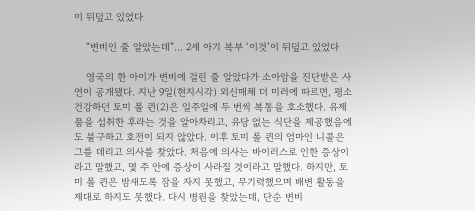이 뒤덮고 있었다

    “변비인 줄 알았는데”… 2세 아기 복부 ‘이것’이 뒤덮고 있었다

    영국의 한 아이가 변비에 걸린 줄 알았다가 소아암을 진단받은 사연이 공개됐다. 지난 9일(현지시각) 외신매체 더 미러에 따르면, 평소 건강하던 토미 폴 퀸(2)은 일주일에 두 번씩 복통을 호소했다. 유제품을 섭취한 후라는 것을 알아차리고, 유당 없는 식단을 제공했음에도 불구하고 호전이 되지 않았다. 이후 토미 폴 퀸의 엄마인 니콜은 그를 데리고 의사를 찾았다. 처음에 의사는 바이러스로 인한 증상이라고 말했고, 몇 주 안에 증상이 사라질 것이라고 말했다. 하지만, 토미 폴 퀸은 밤새도록 잠을 자지 못했고, 무기력했으며 배변 활동을 제대로 하지도 못했다. 다시 병원을 찾았는데, 단순 변비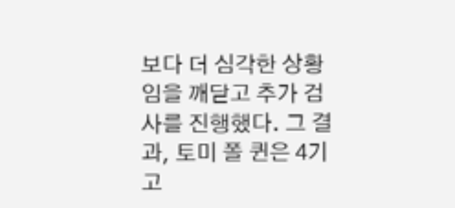보다 더 심각한 상황임을 깨닫고 추가 검사를 진행했다. 그 결과, 토미 폴 퀸은 4기 고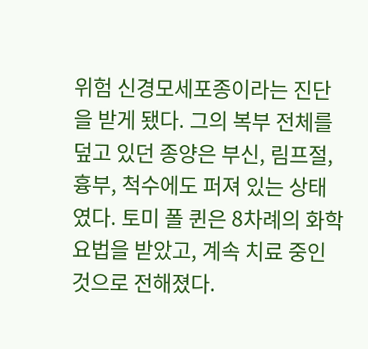위험 신경모세포종이라는 진단을 받게 됐다. 그의 복부 전체를 덮고 있던 종양은 부신, 림프절, 흉부, 척수에도 퍼져 있는 상태였다. 토미 폴 퀸은 8차례의 화학요법을 받았고, 계속 치료 중인 것으로 전해졌다.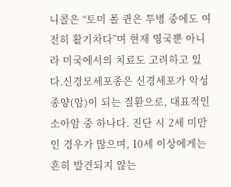니콜은 “토미 폴 퀸은 투병 중에도 여전히 활기차다”며 현재 영국뿐 아니라 미국에서의 치료도 고려하고 있다.신경모세포종은 신경세포가 악성 종양(암)이 되는 질환으로, 대표적인 소아암 중 하나다. 진단 시 2세 미만인 경우가 많으며, 10세 이상에게는 흔히 발견되지 않는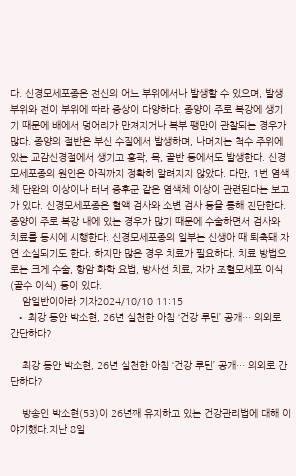다. 신경모세포종은 전신의 어느 부위에서나 발생할 수 있으며, 발생 부위와 전이 부위에 따라 증상이 다양하다. 종양이 주로 복강에 생기기 때문에 배에서 덩어리가 만져지거나 복부 팽만이 관찰되는 경우가 많다. 종양의 절반은 부신 수질에서 발생하며, 나머지는 척수 주위에 있는 교감신경절에서 생기고 흉곽, 목, 골반 등에서도 발생한다. 신경모세포종의 원인은 아직까지 정확히 알려지지 않았다. 다만, 1번 염색체 단완의 이상이나 터너 증후군 같은 염색체 이상이 관련된다는 보고가 있다. 신경모세포종은 혈액 검사와 소변 검사 등을 통해 진단한다. 종양이 주로 복강 내에 있는 경우가 많기 때문에 수술하면서 검사와 치료를 동시에 시행한다. 신경모세포종의 일부는 신생아 때 퇴축돼 자연 소실되기도 한다. 하지만 많은 경우 치료가 필요하다. 치료 방법으로는 크게 수술, 항암 화학 요법, 방사선 치료, 자가 조혈모세포 이식(골수 이식) 등이 있다.
    암일반이아라 기자2024/10/10 11:15
  • 최강 동안 박소현, 26년 실천한 아침 ‘건강 루틴’ 공개… 의외로 간단하다?

    최강 동안 박소현, 26년 실천한 아침 ‘건강 루틴’ 공개… 의외로 간단하다?

    방송인 박소현(53)이 26년째 유지하고 있는 건강관리법에 대해 이야기했다.지난 8일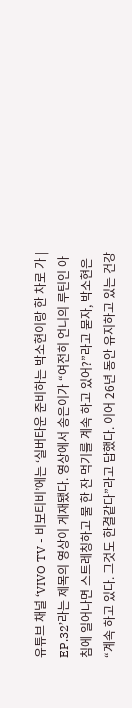유튜브 채널 ‘VIVO TV - 비보티비’에는 ‘실버타운 준비하는 박소현이랑 한 차로 가 | EP.32’라는 제목의 영상이 게재됐다. 영상에서 송은이가 “여전히 언니의 루틴인 아침에 일어나면 스트레칭하고 물 한 잔 먹기를 계속 하고 있어?”라고 묻자, 박소현은 “계속 하고 있다. 그것도 한결같다”라고 답했다. 이어 26년 동안 유지하고 있는 건강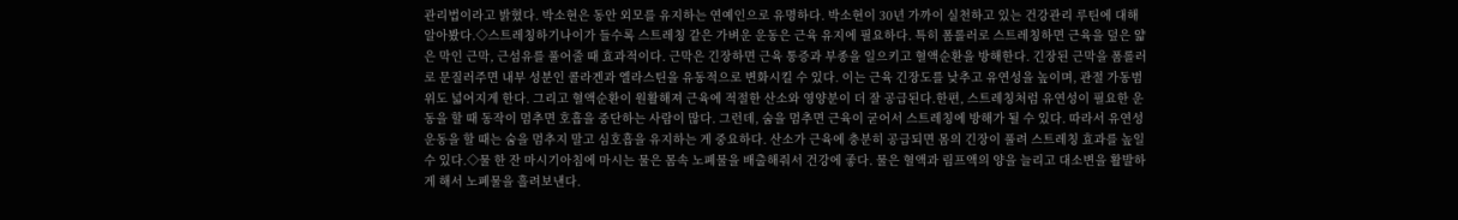관리법이라고 밝혔다. 박소현은 동안 외모를 유지하는 연예인으로 유명하다. 박소현이 30년 가까이 실천하고 있는 건강관리 루틴에 대해 알아봤다.◇스트레칭하기나이가 들수록 스트레칭 같은 가벼운 운동은 근육 유지에 필요하다. 특히 폼롤러로 스트레칭하면 근육을 덮은 얇은 막인 근막, 근섬유를 풀어줄 때 효과적이다. 근막은 긴장하면 근육 통증과 부종을 일으키고 혈액순환을 방해한다. 긴장된 근막을 폼롤러로 문질러주면 내부 성분인 콜라겐과 엘라스틴을 유동적으로 변화시킬 수 있다. 이는 근육 긴장도를 낮추고 유연성을 높이며, 관절 가동범위도 넓어지게 한다. 그리고 혈액순환이 원활해져 근육에 적절한 산소와 영양분이 더 잘 공급된다.한편, 스트레칭처럼 유연성이 필요한 운동을 할 때 동작이 멈추면 호흡을 중단하는 사람이 많다. 그런데, 숨을 멈추면 근육이 굳어서 스트레칭에 방해가 될 수 있다. 따라서 유연성 운동을 할 때는 숨을 멈추지 말고 심호흡을 유지하는 게 중요하다. 산소가 근육에 충분히 공급되면 몸의 긴장이 풀려 스트레칭 효과를 높일 수 있다.◇물 한 잔 마시기아침에 마시는 물은 몸속 노폐물을 배출해줘서 건강에 좋다. 물은 혈액과 림프액의 양을 늘리고 대소변을 활발하게 해서 노폐물을 흘려보낸다.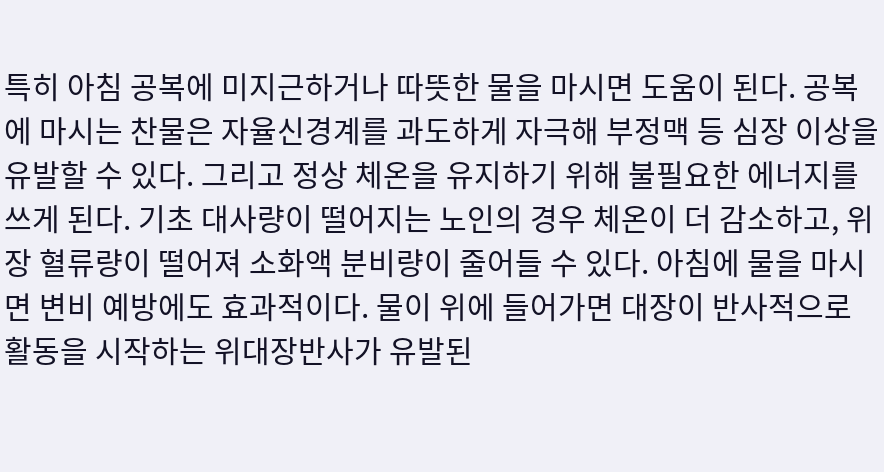특히 아침 공복에 미지근하거나 따뜻한 물을 마시면 도움이 된다. 공복에 마시는 찬물은 자율신경계를 과도하게 자극해 부정맥 등 심장 이상을 유발할 수 있다. 그리고 정상 체온을 유지하기 위해 불필요한 에너지를 쓰게 된다. 기초 대사량이 떨어지는 노인의 경우 체온이 더 감소하고, 위장 혈류량이 떨어져 소화액 분비량이 줄어들 수 있다. 아침에 물을 마시면 변비 예방에도 효과적이다. 물이 위에 들어가면 대장이 반사적으로 활동을 시작하는 위대장반사가 유발된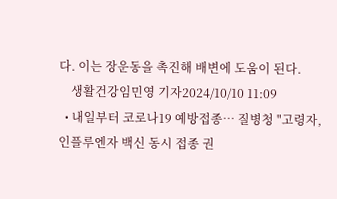다. 이는 장운동을 촉진해 배변에 도움이 된다.
    생활건강임민영 기자2024/10/10 11:09
  • 내일부터 코로나19 예방접종… 질병청 "고령자, 인플루엔자 백신 동시 접종 권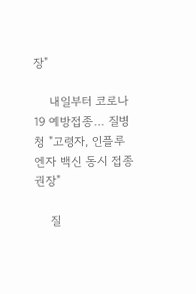장"

    내일부터 코로나19 예방접종… 질병청 "고령자, 인플루엔자 백신 동시 접종 권장"

    질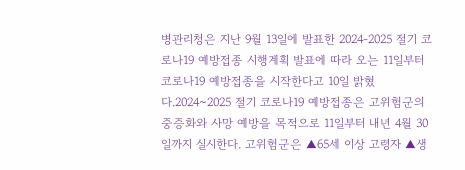병관리청은 지난 9월 13일에 발표한 2024-2025 절기 코로나19 예방접종 시행계획 발표에 따라 오는 11일부터 코로나19 예방접종을 시작한다고 10일 밝혔다.2024~2025 절기 코로나19 예방접종은 고위험군의 중증화와 사망 예방을 목적으로 11일부터 내년 4월 30일까지 실시한다. 고위험군은 ▲65세 이상 고령자 ▲생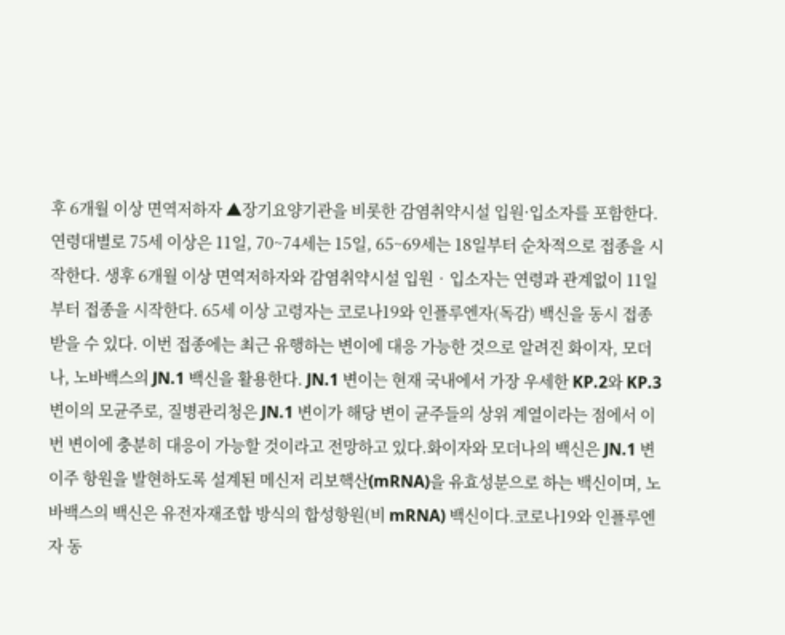후 6개월 이상 면역저하자 ▲장기요양기관을 비롯한 감염취약시설 입원·입소자를 포함한다.연령대별로 75세 이상은 11일, 70~74세는 15일, 65~69세는 18일부터 순차적으로 접종을 시작한다. 생후 6개월 이상 면역저하자와 감염취약시설 입원‧입소자는 연령과 관계없이 11일부터 접종을 시작한다. 65세 이상 고령자는 코로나19와 인플루엔자(독감) 백신을 동시 접종 받을 수 있다. 이번 접종에는 최근 유행하는 변이에 대응 가능한 것으로 알려진 화이자, 모더나, 노바백스의 JN.1 백신을 활용한다. JN.1 변이는 현재 국내에서 가장 우세한 KP.2와 KP.3 변이의 모균주로, 질병관리청은 JN.1 변이가 해당 변이 균주들의 상위 계열이라는 점에서 이번 변이에 충분히 대응이 가능할 것이라고 전망하고 있다.화이자와 모더나의 백신은 JN.1 변이주 항원을 발현하도록 설계된 메신저 리보핵산(mRNA)을 유효성분으로 하는 백신이며, 노바백스의 백신은 유전자재조합 방식의 합성항원(비 mRNA) 백신이다.코로나19와 인플루엔자 동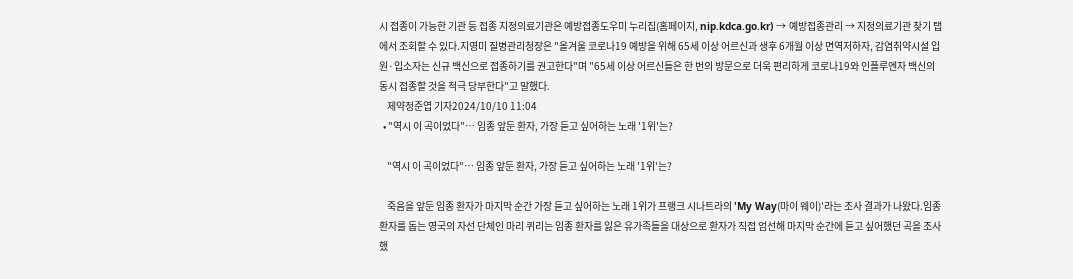시 접종이 가능한 기관 등 접종 지정의료기관은 예방접종도우미 누리집(홈페이지, nip.kdca.go.kr) → 예방접종관리 → 지정의료기관 찾기 탭에서 조회할 수 있다.지영미 질병관리청장은 "올겨울 코로나19 예방을 위해 65세 이상 어르신과 생후 6개월 이상 면역저하자, 감염취약시설 입원·입소자는 신규 백신으로 접종하기를 권고한다"며 "65세 이상 어르신들은 한 번의 방문으로 더욱 편리하게 코로나19와 인플루엔자 백신의 동시 접종할 것을 적극 당부한다"고 말했다.
    제약정준엽 기자2024/10/10 11:04
  • "역시 이 곡이었다"… 임종 앞둔 환자, 가장 듣고 싶어하는 노래 '1위'는?

    "역시 이 곡이었다"… 임종 앞둔 환자, 가장 듣고 싶어하는 노래 '1위'는?

    죽음을 앞둔 임종 환자가 마지막 순간 가장 듣고 싶어하는 노래 1위가 프랭크 시나트라의 'My Way(마이 웨이)'라는 조사 결과가 나왔다.임종 환자를 돕는 영국의 자선 단체인 마리 퀴리는 임종 환자를 잃은 유가족들을 대상으로 환자가 직접 엄선해 마지막 순간에 듣고 싶어했던 곡을 조사했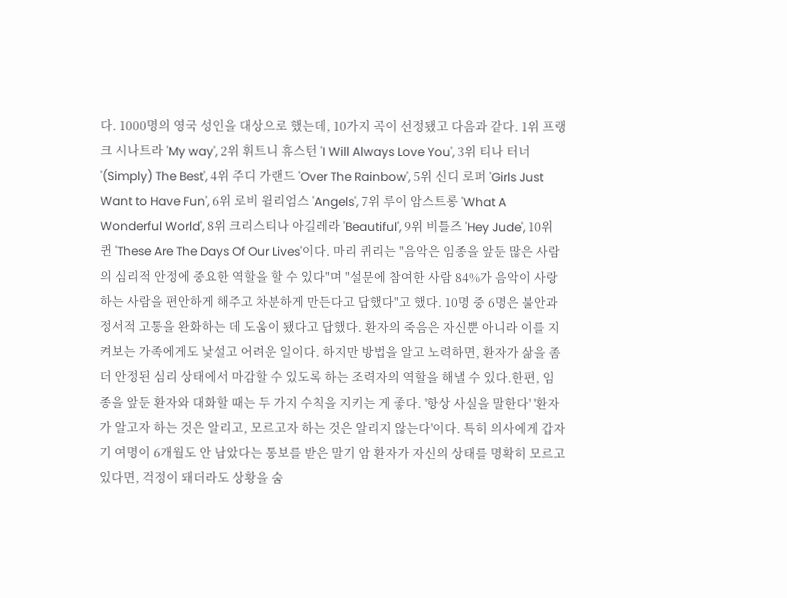다. 1000명의 영국 성인을 대상으로 했는데, 10가지 곡이 선정됐고 다음과 같다. 1위 프랭크 시나트라 'My way', 2위 휘트니 휴스턴 'I Will Always Love You', 3위 티나 터너 '(Simply) The Best', 4위 주디 가랜드 'Over The Rainbow', 5위 신디 로퍼 'Girls Just Want to Have Fun', 6위 로비 윌리엄스 'Angels', 7위 루이 암스트롱 'What A Wonderful World', 8위 크리스티나 아길레라 'Beautiful', 9위 비틀즈 'Hey Jude', 10위 퀸 'These Are The Days Of Our Lives'이다. 마리 퀴리는 "음악은 임종을 앞둔 많은 사람의 심리적 안정에 중요한 역할을 할 수 있다"며 "설문에 참여한 사람 84%가 음악이 사랑하는 사람을 편안하게 해주고 차분하게 만든다고 답했다"고 했다. 10명 중 6명은 불안과 정서적 고통을 완화하는 데 도움이 됐다고 답했다. 환자의 죽음은 자신뿐 아니라 이를 지켜보는 가족에게도 낯설고 어려운 일이다. 하지만 방법을 알고 노력하면, 환자가 삶을 좀더 안정된 심리 상태에서 마감할 수 있도록 하는 조력자의 역할을 해낼 수 있다.한편, 임종을 앞둔 환자와 대화할 때는 두 가지 수칙을 지키는 게 좋다. '항상 사실을 말한다' '환자가 알고자 하는 것은 알리고, 모르고자 하는 것은 알리지 않는다'이다. 특히 의사에게 갑자기 여명이 6개월도 안 남았다는 통보를 받은 말기 암 환자가 자신의 상태를 명확히 모르고 있다면, 걱정이 돼더라도 상황을 숨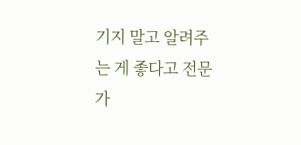기지 말고 알려주는 게 좋다고 전문가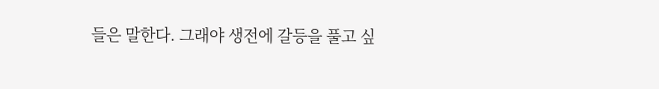들은 말한다. 그래야 생전에 갈등을 풀고 싶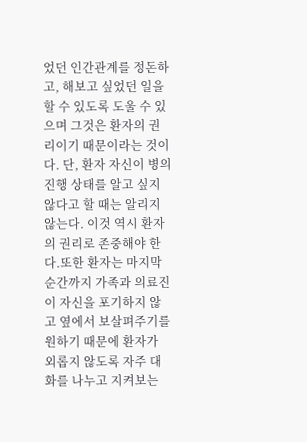었던 인간관계를 정돈하고, 해보고 싶었던 일을 할 수 있도록 도울 수 있으며 그것은 환자의 권리이기 때문이라는 것이다. 단, 환자 자신이 병의 진행 상태를 알고 싶지 않다고 할 때는 알리지 않는다. 이것 역시 환자의 권리로 존중해야 한다.또한 환자는 마지막 순간까지 가족과 의료진이 자신을 포기하지 않고 옆에서 보살펴주기를 원하기 때문에 환자가 외롭지 않도록 자주 대화를 나누고 지켜보는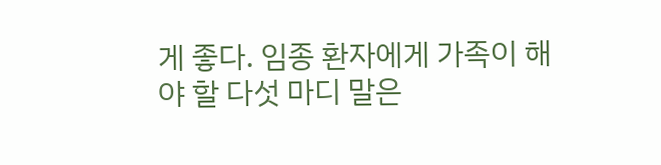게 좋다. 임종 환자에게 가족이 해야 할 다섯 마디 말은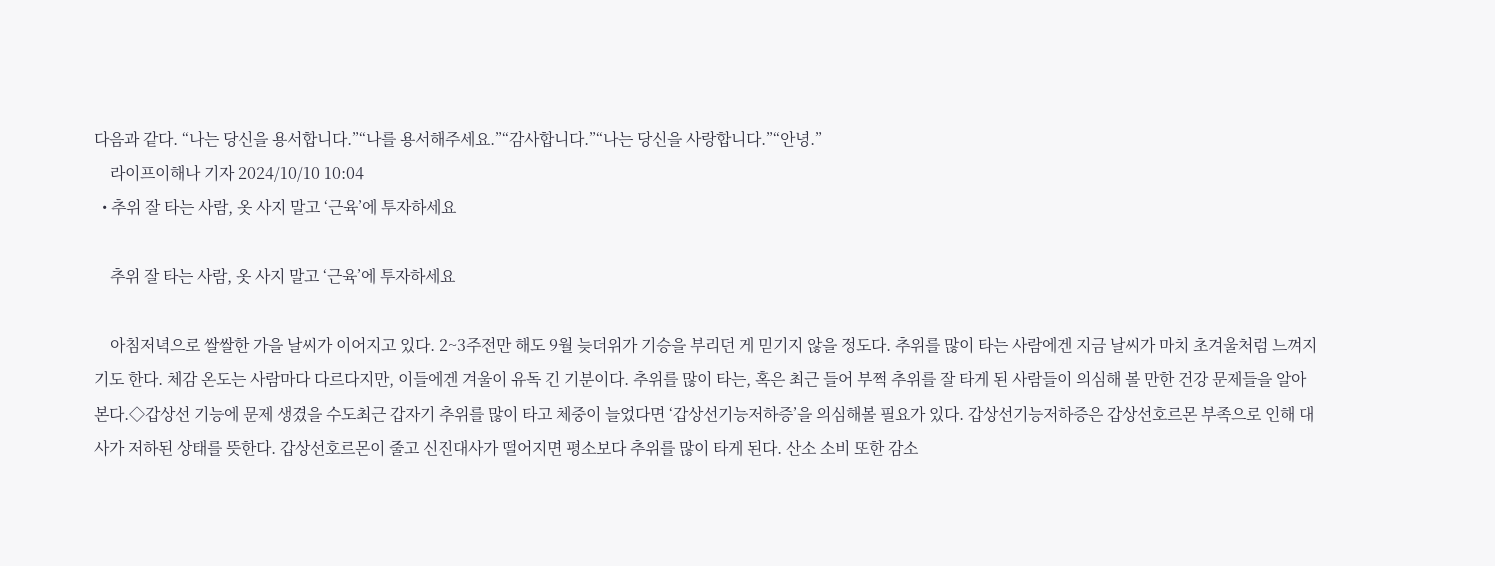다음과 같다. “나는 당신을 용서합니다.”“나를 용서해주세요.”“감사합니다.”“나는 당신을 사랑합니다.”“안녕.”
    라이프이해나 기자 2024/10/10 10:04
  • 추위 잘 타는 사람, 옷 사지 말고 ‘근육’에 투자하세요

    추위 잘 타는 사람, 옷 사지 말고 ‘근육’에 투자하세요

    아침저녁으로 쌀쌀한 가을 날씨가 이어지고 있다. 2~3주전만 해도 9월 늦더위가 기승을 부리던 게 믿기지 않을 정도다. 추위를 많이 타는 사람에겐 지금 날씨가 마치 초겨울처럼 느껴지기도 한다. 체감 온도는 사람마다 다르다지만, 이들에겐 겨울이 유독 긴 기분이다. 추위를 많이 타는, 혹은 최근 들어 부쩍 추위를 잘 타게 된 사람들이 의심해 볼 만한 건강 문제들을 알아본다.◇갑상선 기능에 문제 생겼을 수도최근 갑자기 추위를 많이 타고 체중이 늘었다면 ‘갑상선기능저하증’을 의심해볼 필요가 있다. 갑상선기능저하증은 갑상선호르몬 부족으로 인해 대사가 저하된 상태를 뜻한다. 갑상선호르몬이 줄고 신진대사가 떨어지면 평소보다 추위를 많이 타게 된다. 산소 소비 또한 감소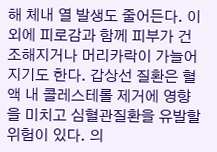해 체내 열 발생도 줄어든다. 이외에 피로감과 함께 피부가 건조해지거나 머리카락이 가늘어지기도 한다. 갑상선 질환은 혈액 내 콜레스테롤 제거에 영향을 미치고 심혈관질환을 유발할 위험이 있다. 의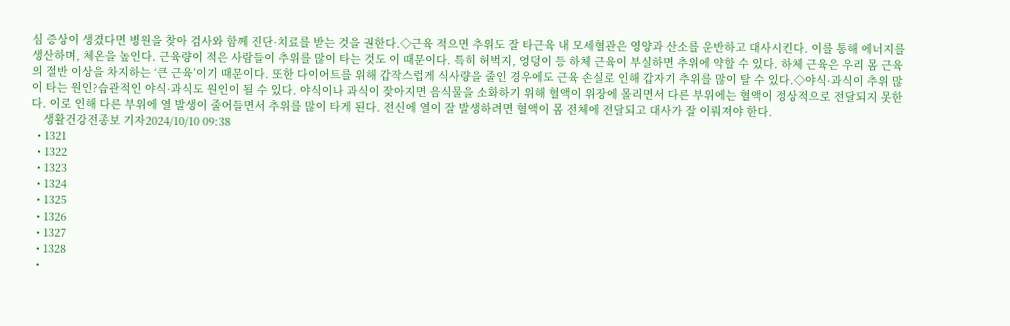심 증상이 생겼다면 병원을 찾아 검사와 함께 진단·치료를 받는 것을 권한다.◇근육 적으면 추위도 잘 타근육 내 모세혈관은 영양과 산소를 운반하고 대사시킨다. 이를 통해 에너지를 생산하며, 체온을 높인다. 근육량이 적은 사람들이 추위를 많이 타는 것도 이 때문이다. 특히 허벅지, 엉덩이 등 하체 근육이 부실하면 추위에 약할 수 있다. 하체 근육은 우리 몸 근육의 절반 이상을 차지하는 ‘큰 근육’이기 때문이다. 또한 다이어트를 위해 갑작스럽게 식사량을 줄인 경우에도 근육 손실로 인해 갑자기 추위를 많이 탈 수 있다.◇야식·과식이 추위 많이 타는 원인?습관적인 야식·과식도 원인이 될 수 있다. 야식이나 과식이 잦아지면 음식물을 소화하기 위해 혈액이 위장에 몰리면서 다른 부위에는 혈액이 정상적으로 전달되지 못한다. 이로 인해 다른 부위에 열 발생이 줄어들면서 추위를 많이 타게 된다. 전신에 열이 잘 발생하려면 혈액이 몸 전체에 전달되고 대사가 잘 이뤄져야 한다.
    생활건강전종보 기자2024/10/10 09:38
  • 1321
  • 1322
  • 1323
  • 1324
  • 1325
  • 1326
  • 1327
  • 1328
  •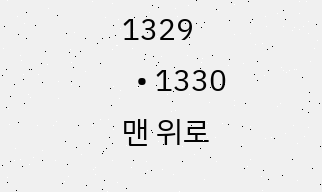1329
  • 1330
맨 위로